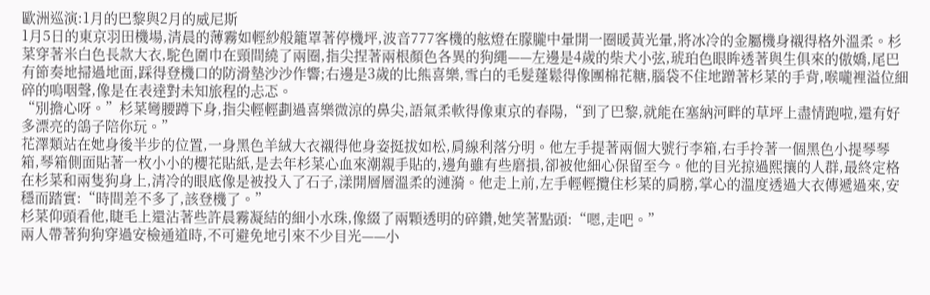歐洲巡演:1月的巴黎與2月的威尼斯
1月5日的東京羽田機場,清晨的薄霧如輕紗般籠罩著停機坪,波音777客機的舷燈在朦朧中暈開一圈暖黃光暈,將冰冷的金屬機身襯得格外溫柔。杉菜穿著米白色長款大衣,駝色圍巾在頸間繞了兩圈,指尖捏著兩根顏色各異的狗繩——左邊是4歲的柴犬小弦,琥珀色眼眸透著與生俱來的傲嬌,尾巴有節奏地掃過地面,踩得登機口的防滑墊沙沙作響;右邊是3歲的比熊喜樂,雪白的毛髮蓬鬆得像團棉花糖,腦袋不住地蹭著杉菜的手背,喉嚨裡溢位細碎的嗚咽聲,像是在表達對未知旅程的忐忑。
“別擔心呀。”杉菜彎腰蹲下身,指尖輕輕劃過喜樂微涼的鼻尖,語氣柔軟得像東京的春陽,“到了巴黎,就能在塞納河畔的草坪上盡情跑啦,還有好多漂亮的鴿子陪你玩。”
花澤類站在她身後半步的位置,一身黑色羊絨大衣襯得他身姿挺拔如松,肩線利落分明。他左手提著兩個大號行李箱,右手拎著一個黑色小提琴琴箱,琴箱側面貼著一枚小小的櫻花貼紙,是去年杉菜心血來潮親手貼的,邊角雖有些磨損,卻被他細心保留至今。他的目光掠過熙攘的人群,最終定格在杉菜和兩隻狗身上,清冷的眼底像是被投入了石子,漾開層層溫柔的漣漪。他走上前,左手輕輕攬住杉菜的肩膀,掌心的溫度透過大衣傳遞過來,安穩而踏實:“時間差不多了,該登機了。”
杉菜仰頭看他,睫毛上還沾著些許晨霧凝結的細小水珠,像綴了兩顆透明的碎鑽,她笑著點頭:“嗯,走吧。”
兩人帶著狗狗穿過安檢通道時,不可避免地引來不少目光——小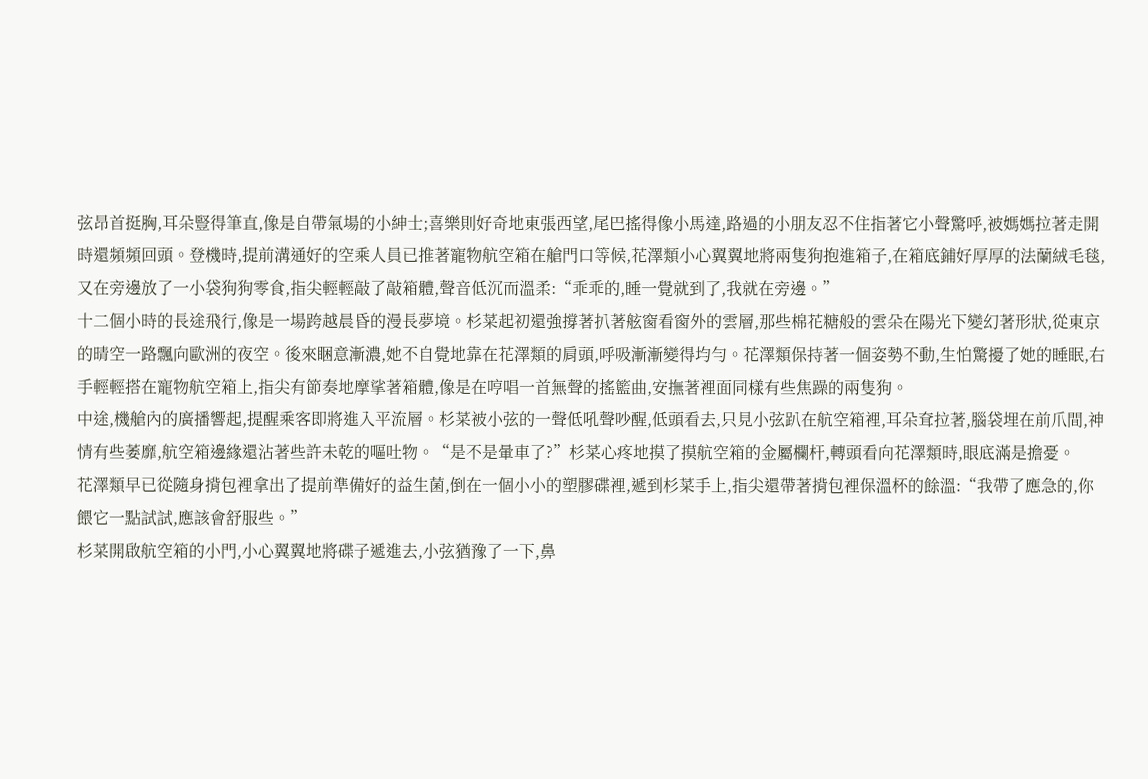弦昂首挺胸,耳朵豎得筆直,像是自帶氣場的小紳士;喜樂則好奇地東張西望,尾巴搖得像小馬達,路過的小朋友忍不住指著它小聲驚呼,被媽媽拉著走開時還頻頻回頭。登機時,提前溝通好的空乘人員已推著寵物航空箱在艙門口等候,花澤類小心翼翼地將兩隻狗抱進箱子,在箱底鋪好厚厚的法蘭絨毛毯,又在旁邊放了一小袋狗狗零食,指尖輕輕敲了敲箱體,聲音低沉而溫柔:“乖乖的,睡一覺就到了,我就在旁邊。”
十二個小時的長途飛行,像是一場跨越晨昏的漫長夢境。杉菜起初還強撐著扒著舷窗看窗外的雲層,那些棉花糖般的雲朵在陽光下變幻著形狀,從東京的晴空一路飄向歐洲的夜空。後來睏意漸濃,她不自覺地靠在花澤類的肩頭,呼吸漸漸變得均勻。花澤類保持著一個姿勢不動,生怕驚擾了她的睡眠,右手輕輕搭在寵物航空箱上,指尖有節奏地摩挲著箱體,像是在哼唱一首無聲的搖籃曲,安撫著裡面同樣有些焦躁的兩隻狗。
中途,機艙內的廣播響起,提醒乘客即將進入平流層。杉菜被小弦的一聲低吼聲吵醒,低頭看去,只見小弦趴在航空箱裡,耳朵耷拉著,腦袋埋在前爪間,神情有些萎靡,航空箱邊緣還沾著些許未乾的嘔吐物。“是不是暈車了?”杉菜心疼地摸了摸航空箱的金屬欄杆,轉頭看向花澤類時,眼底滿是擔憂。
花澤類早已從隨身揹包裡拿出了提前準備好的益生菌,倒在一個小小的塑膠碟裡,遞到杉菜手上,指尖還帶著揹包裡保溫杯的餘溫:“我帶了應急的,你餵它一點試試,應該會舒服些。”
杉菜開啟航空箱的小門,小心翼翼地將碟子遞進去,小弦猶豫了一下,鼻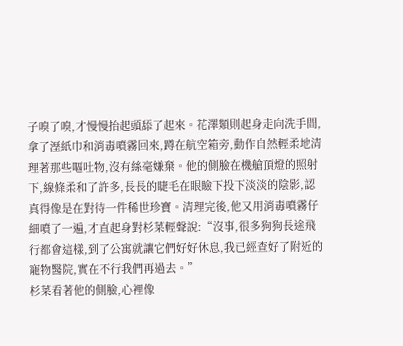子嗅了嗅,才慢慢抬起頭舔了起來。花澤類則起身走向洗手間,拿了溼紙巾和消毒噴霧回來,蹲在航空箱旁,動作自然輕柔地清理著那些嘔吐物,沒有絲毫嫌棄。他的側臉在機艙頂燈的照射下,線條柔和了許多,長長的睫毛在眼瞼下投下淡淡的陰影,認真得像是在對待一件稀世珍寶。清理完後,他又用消毒噴霧仔細噴了一遍,才直起身對杉菜輕聲說:“沒事,很多狗狗長途飛行都會這樣,到了公寓就讓它們好好休息,我已經查好了附近的寵物醫院,實在不行我們再過去。”
杉菜看著他的側臉,心裡像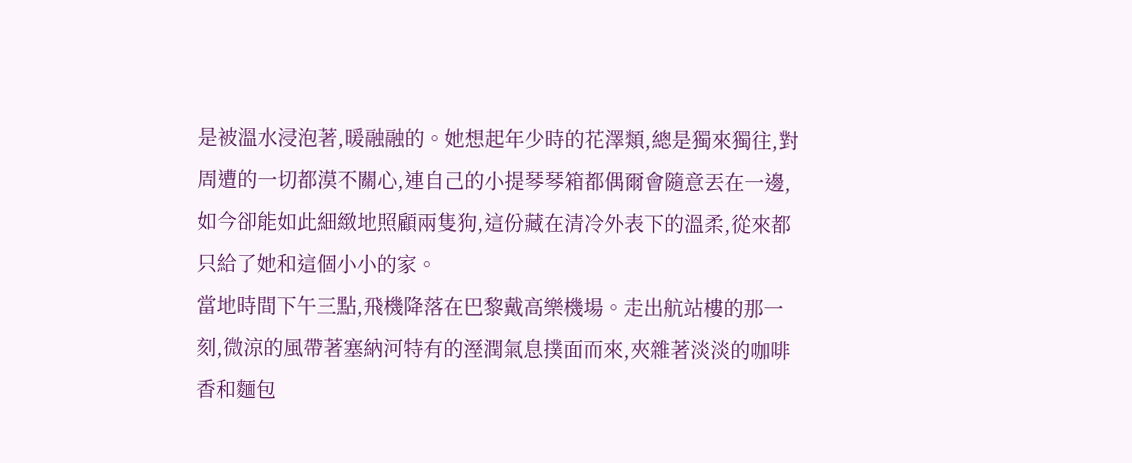是被溫水浸泡著,暖融融的。她想起年少時的花澤類,總是獨來獨往,對周遭的一切都漠不關心,連自己的小提琴琴箱都偶爾會隨意丟在一邊,如今卻能如此細緻地照顧兩隻狗,這份藏在清冷外表下的溫柔,從來都只給了她和這個小小的家。
當地時間下午三點,飛機降落在巴黎戴高樂機場。走出航站樓的那一刻,微涼的風帶著塞納河特有的溼潤氣息撲面而來,夾雜著淡淡的咖啡香和麵包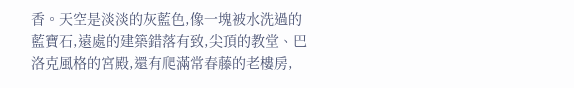香。天空是淡淡的灰藍色,像一塊被水洗過的藍寶石,遠處的建築錯落有致,尖頂的教堂、巴洛克風格的宮殿,還有爬滿常春藤的老樓房,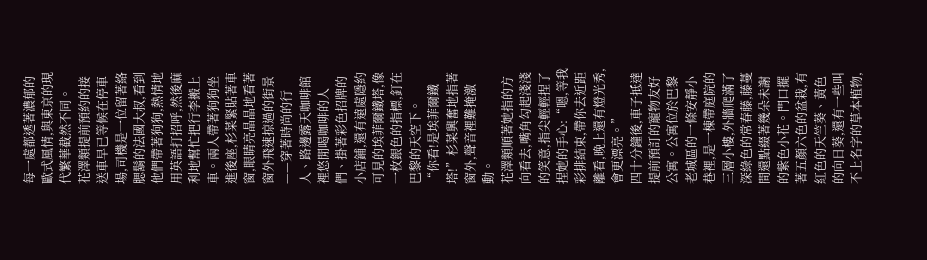每一處都透著濃郁的歐式風情,與東京的現代繁華截然不同。
花澤類提前預約的接送車早已等候在停車場,司機是一位留著絡腮鬍的法國大叔,看到他們帶著狗狗,熱情地用英語打招呼,然後麻利地幫忙把行李搬上車。兩人帶著狗狗坐進後座,杉菜緊貼著車窗,眼睛亮晶晶地看著窗外飛速掠過的街景——穿著時尚的行人、路邊露天咖啡館裡悠閒喝咖啡的人們、掛著彩色招牌的小店鋪,還有遠處隱約可見的埃菲爾鐵塔,像一枚銀色的指標,釘在巴黎的天空下。
“你看!是埃菲爾鐵塔!”杉菜興奮地指著窗外,聲音裡難掩激動。
花澤類順著她指的方向看去,嘴角勾起淺淺的笑意,指尖輕輕捏了捏她的手心:“嗯,等我彩排結束,帶你去近距離看,晚上還有燈光秀,會更漂亮。”
四十分鐘後,車子抵達提前預訂的寵物友好公寓。公寓位於巴黎老城區的一條安靜小巷裡,是一棟帶庭院的三層小樓,外牆爬滿了深綠色的常春藤,藤蔓間還點綴著幾朵未謝的紫色小花。門口擺著五顏六色的盆栽,有紅色的天竺葵、黃色的向日葵,還有一些叫不上名字的草本植物,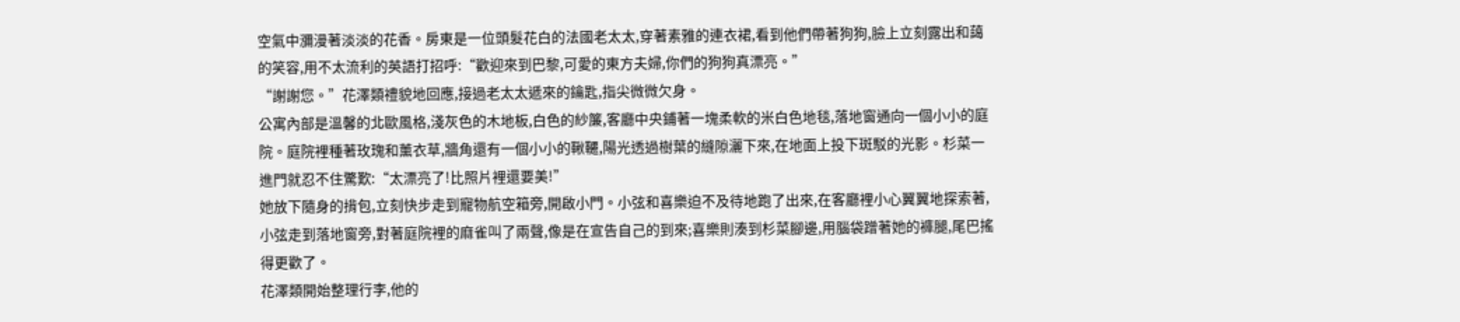空氣中瀰漫著淡淡的花香。房東是一位頭髮花白的法國老太太,穿著素雅的連衣裙,看到他們帶著狗狗,臉上立刻露出和藹的笑容,用不太流利的英語打招呼:“歡迎來到巴黎,可愛的東方夫婦,你們的狗狗真漂亮。”
“謝謝您。”花澤類禮貌地回應,接過老太太遞來的鑰匙,指尖微微欠身。
公寓內部是溫馨的北歐風格,淺灰色的木地板,白色的紗簾,客廳中央鋪著一塊柔軟的米白色地毯,落地窗通向一個小小的庭院。庭院裡種著玫瑰和薰衣草,牆角還有一個小小的鞦韆,陽光透過樹葉的縫隙灑下來,在地面上投下斑駁的光影。杉菜一進門就忍不住驚歎:“太漂亮了!比照片裡還要美!”
她放下隨身的揹包,立刻快步走到寵物航空箱旁,開啟小門。小弦和喜樂迫不及待地跑了出來,在客廳裡小心翼翼地探索著,小弦走到落地窗旁,對著庭院裡的麻雀叫了兩聲,像是在宣告自己的到來;喜樂則湊到杉菜腳邊,用腦袋蹭著她的褲腿,尾巴搖得更歡了。
花澤類開始整理行李,他的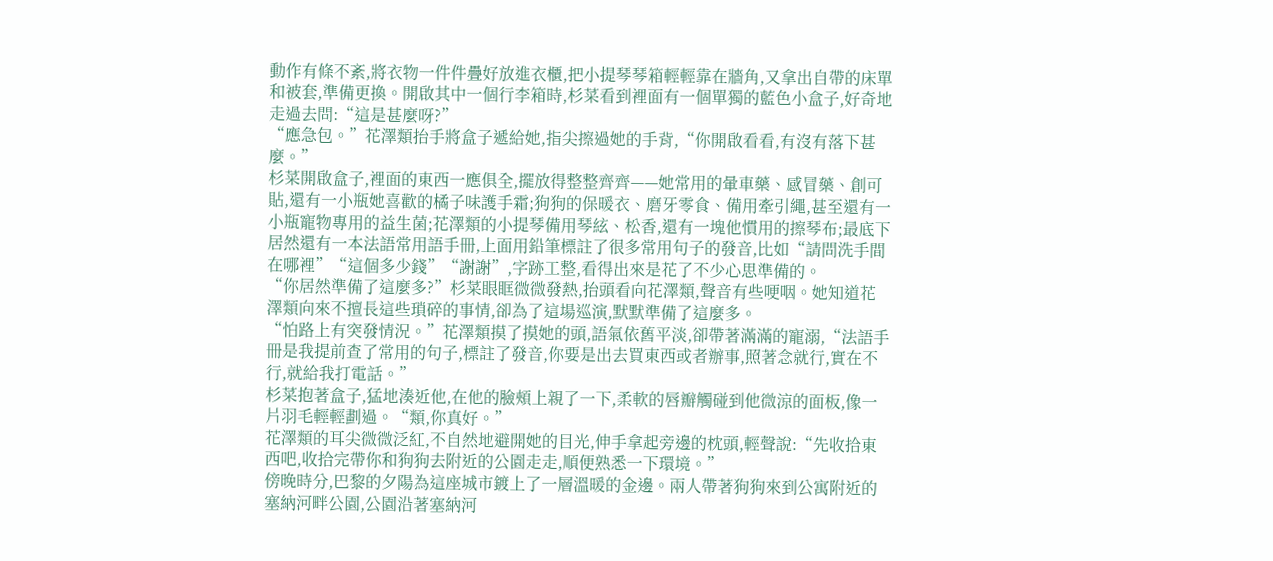動作有條不紊,將衣物一件件疊好放進衣櫃,把小提琴琴箱輕輕靠在牆角,又拿出自帶的床單和被套,準備更換。開啟其中一個行李箱時,杉菜看到裡面有一個單獨的藍色小盒子,好奇地走過去問:“這是甚麼呀?”
“應急包。”花澤類抬手將盒子遞給她,指尖擦過她的手背,“你開啟看看,有沒有落下甚麼。”
杉菜開啟盒子,裡面的東西一應俱全,擺放得整整齊齊——她常用的暈車藥、感冒藥、創可貼,還有一小瓶她喜歡的橘子味護手霜;狗狗的保暖衣、磨牙零食、備用牽引繩,甚至還有一小瓶寵物專用的益生菌;花澤類的小提琴備用琴絃、松香,還有一塊他慣用的擦琴布;最底下居然還有一本法語常用語手冊,上面用鉛筆標註了很多常用句子的發音,比如“請問洗手間在哪裡”“這個多少錢”“謝謝”,字跡工整,看得出來是花了不少心思準備的。
“你居然準備了這麼多?”杉菜眼眶微微發熱,抬頭看向花澤類,聲音有些哽咽。她知道花澤類向來不擅長這些瑣碎的事情,卻為了這場巡演,默默準備了這麼多。
“怕路上有突發情況。”花澤類摸了摸她的頭,語氣依舊平淡,卻帶著滿滿的寵溺,“法語手冊是我提前查了常用的句子,標註了發音,你要是出去買東西或者辦事,照著念就行,實在不行,就給我打電話。”
杉菜抱著盒子,猛地湊近他,在他的臉頰上親了一下,柔軟的唇瓣觸碰到他微涼的面板,像一片羽毛輕輕劃過。“類,你真好。”
花澤類的耳尖微微泛紅,不自然地避開她的目光,伸手拿起旁邊的枕頭,輕聲說:“先收拾東西吧,收拾完帶你和狗狗去附近的公園走走,順便熟悉一下環境。”
傍晚時分,巴黎的夕陽為這座城市鍍上了一層溫暖的金邊。兩人帶著狗狗來到公寓附近的塞納河畔公園,公園沿著塞納河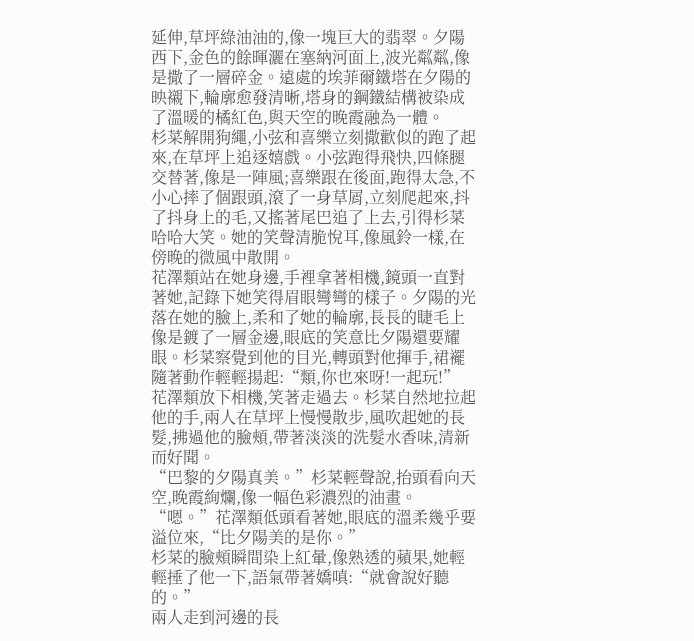延伸,草坪綠油油的,像一塊巨大的翡翠。夕陽西下,金色的餘暉灑在塞納河面上,波光粼粼,像是撒了一層碎金。遠處的埃菲爾鐵塔在夕陽的映襯下,輪廓愈發清晰,塔身的鋼鐵結構被染成了溫暖的橘紅色,與天空的晚霞融為一體。
杉菜解開狗繩,小弦和喜樂立刻撒歡似的跑了起來,在草坪上追逐嬉戲。小弦跑得飛快,四條腿交替著,像是一陣風;喜樂跟在後面,跑得太急,不小心摔了個跟頭,滾了一身草屑,立刻爬起來,抖了抖身上的毛,又搖著尾巴追了上去,引得杉菜哈哈大笑。她的笑聲清脆悅耳,像風鈴一樣,在傍晚的微風中散開。
花澤類站在她身邊,手裡拿著相機,鏡頭一直對著她,記錄下她笑得眉眼彎彎的樣子。夕陽的光落在她的臉上,柔和了她的輪廓,長長的睫毛上像是鍍了一層金邊,眼底的笑意比夕陽還要耀眼。杉菜察覺到他的目光,轉頭對他揮手,裙襬隨著動作輕輕揚起:“類,你也來呀!一起玩!”
花澤類放下相機,笑著走過去。杉菜自然地拉起他的手,兩人在草坪上慢慢散步,風吹起她的長髮,拂過他的臉頰,帶著淡淡的洗髮水香味,清新而好聞。
“巴黎的夕陽真美。”杉菜輕聲說,抬頭看向天空,晚霞絢爛,像一幅色彩濃烈的油畫。
“嗯。”花澤類低頭看著她,眼底的溫柔幾乎要溢位來,“比夕陽美的是你。”
杉菜的臉頰瞬間染上紅暈,像熟透的蘋果,她輕輕捶了他一下,語氣帶著嬌嗔:“就會說好聽的。”
兩人走到河邊的長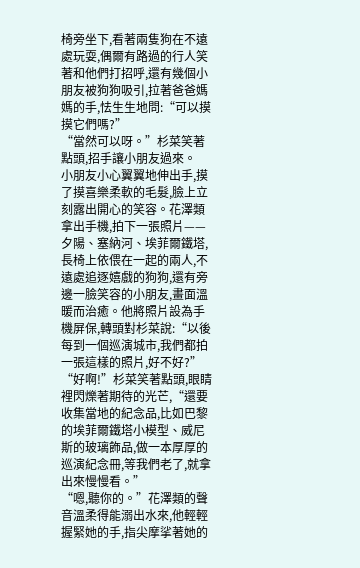椅旁坐下,看著兩隻狗在不遠處玩耍,偶爾有路過的行人笑著和他們打招呼,還有幾個小朋友被狗狗吸引,拉著爸爸媽媽的手,怯生生地問:“可以摸摸它們嗎?”
“當然可以呀。”杉菜笑著點頭,招手讓小朋友過來。
小朋友小心翼翼地伸出手,摸了摸喜樂柔軟的毛髮,臉上立刻露出開心的笑容。花澤類拿出手機,拍下一張照片——夕陽、塞納河、埃菲爾鐵塔,長椅上依偎在一起的兩人,不遠處追逐嬉戲的狗狗,還有旁邊一臉笑容的小朋友,畫面溫暖而治癒。他將照片設為手機屏保,轉頭對杉菜說:“以後每到一個巡演城市,我們都拍一張這樣的照片,好不好?”
“好啊!”杉菜笑著點頭,眼睛裡閃爍著期待的光芒,“還要收集當地的紀念品,比如巴黎的埃菲爾鐵塔小模型、威尼斯的玻璃飾品,做一本厚厚的巡演紀念冊,等我們老了,就拿出來慢慢看。”
“嗯,聽你的。”花澤類的聲音溫柔得能溺出水來,他輕輕握緊她的手,指尖摩挲著她的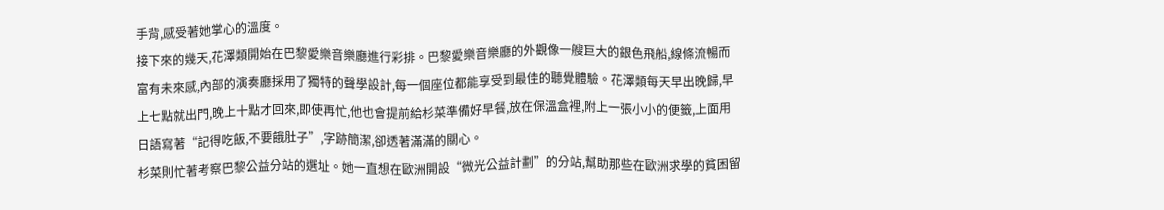手背,感受著她掌心的溫度。
接下來的幾天,花澤類開始在巴黎愛樂音樂廳進行彩排。巴黎愛樂音樂廳的外觀像一艘巨大的銀色飛船,線條流暢而富有未來感,內部的演奏廳採用了獨特的聲學設計,每一個座位都能享受到最佳的聽覺體驗。花澤類每天早出晚歸,早上七點就出門,晚上十點才回來,即使再忙,他也會提前給杉菜準備好早餐,放在保溫盒裡,附上一張小小的便籤,上面用日語寫著“記得吃飯,不要餓肚子”,字跡簡潔,卻透著滿滿的關心。
杉菜則忙著考察巴黎公益分站的選址。她一直想在歐洲開設“微光公益計劃”的分站,幫助那些在歐洲求學的貧困留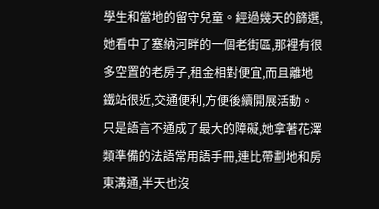學生和當地的留守兒童。經過幾天的篩選,她看中了塞納河畔的一個老街區,那裡有很多空置的老房子,租金相對便宜,而且離地鐵站很近,交通便利,方便後續開展活動。只是語言不通成了最大的障礙,她拿著花澤類準備的法語常用語手冊,連比帶劃地和房東溝通,半天也沒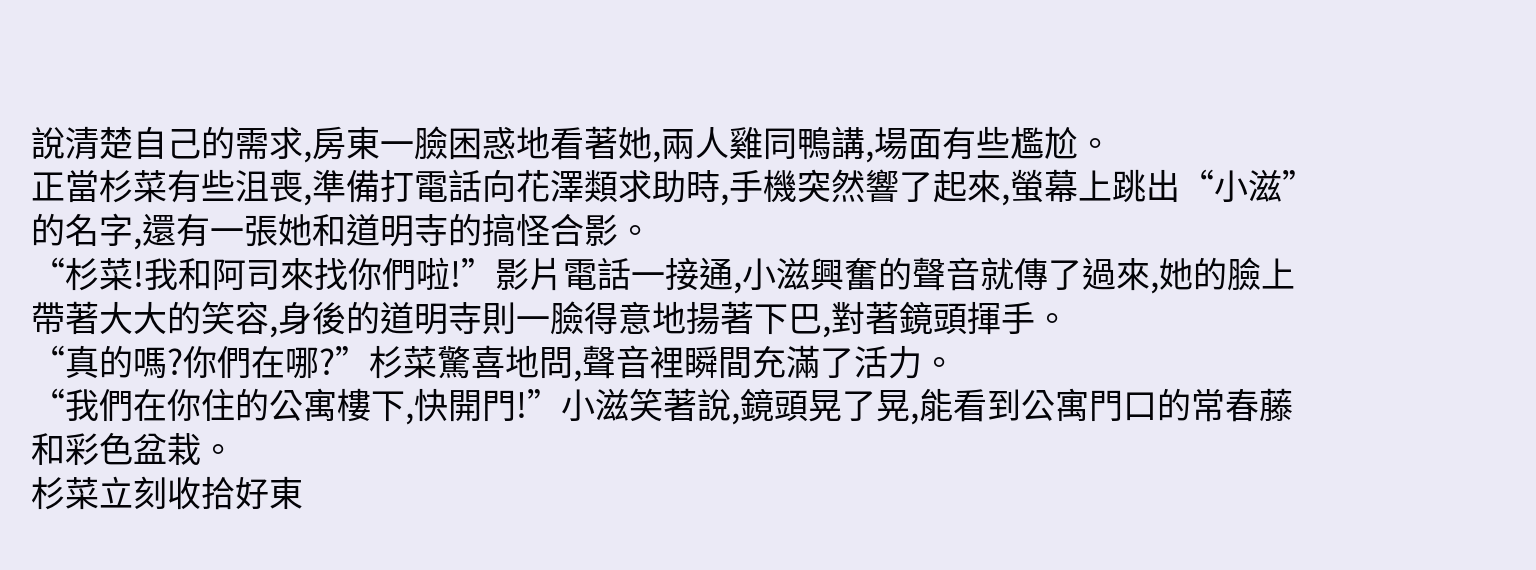說清楚自己的需求,房東一臉困惑地看著她,兩人雞同鴨講,場面有些尷尬。
正當杉菜有些沮喪,準備打電話向花澤類求助時,手機突然響了起來,螢幕上跳出“小滋”的名字,還有一張她和道明寺的搞怪合影。
“杉菜!我和阿司來找你們啦!”影片電話一接通,小滋興奮的聲音就傳了過來,她的臉上帶著大大的笑容,身後的道明寺則一臉得意地揚著下巴,對著鏡頭揮手。
“真的嗎?你們在哪?”杉菜驚喜地問,聲音裡瞬間充滿了活力。
“我們在你住的公寓樓下,快開門!”小滋笑著說,鏡頭晃了晃,能看到公寓門口的常春藤和彩色盆栽。
杉菜立刻收拾好東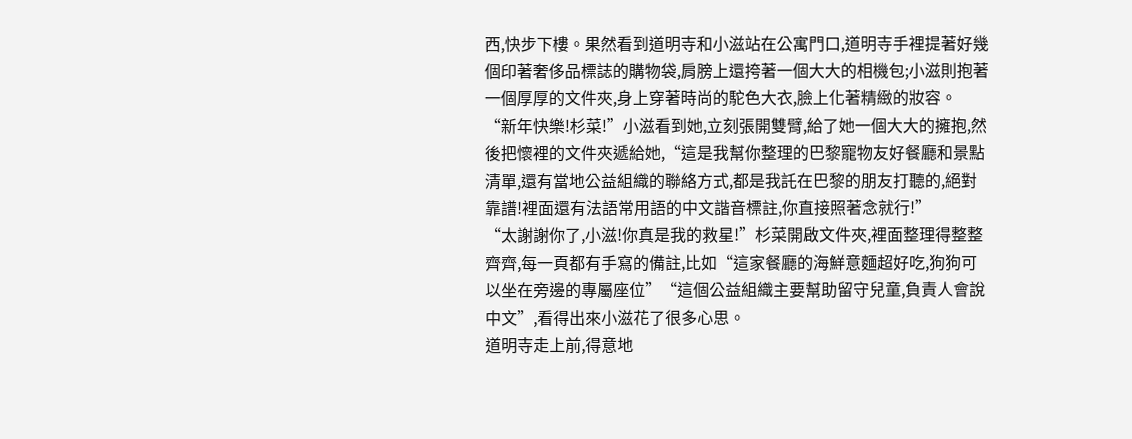西,快步下樓。果然看到道明寺和小滋站在公寓門口,道明寺手裡提著好幾個印著奢侈品標誌的購物袋,肩膀上還挎著一個大大的相機包;小滋則抱著一個厚厚的文件夾,身上穿著時尚的駝色大衣,臉上化著精緻的妝容。
“新年快樂!杉菜!”小滋看到她,立刻張開雙臂,給了她一個大大的擁抱,然後把懷裡的文件夾遞給她,“這是我幫你整理的巴黎寵物友好餐廳和景點清單,還有當地公益組織的聯絡方式,都是我託在巴黎的朋友打聽的,絕對靠譜!裡面還有法語常用語的中文諧音標註,你直接照著念就行!”
“太謝謝你了,小滋!你真是我的救星!”杉菜開啟文件夾,裡面整理得整整齊齊,每一頁都有手寫的備註,比如“這家餐廳的海鮮意麵超好吃,狗狗可以坐在旁邊的專屬座位”“這個公益組織主要幫助留守兒童,負責人會說中文”,看得出來小滋花了很多心思。
道明寺走上前,得意地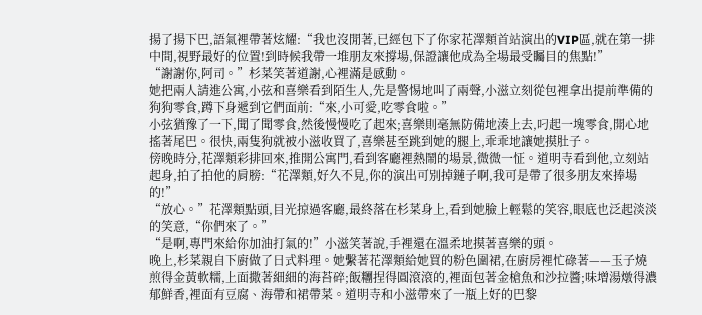揚了揚下巴,語氣裡帶著炫耀:“我也沒閒著,已經包下了你家花澤類首站演出的VIP區,就在第一排中間,視野最好的位置!到時候我帶一堆朋友來撐場,保證讓他成為全場最受矚目的焦點!”
“謝謝你,阿司。”杉菜笑著道謝,心裡滿是感動。
她把兩人請進公寓,小弦和喜樂看到陌生人,先是警惕地叫了兩聲,小滋立刻從包裡拿出提前準備的狗狗零食,蹲下身遞到它們面前:“來,小可愛,吃零食啦。”
小弦猶豫了一下,聞了聞零食,然後慢慢吃了起來;喜樂則毫無防備地湊上去,叼起一塊零食,開心地搖著尾巴。很快,兩隻狗就被小滋收買了,喜樂甚至跳到她的腿上,乖乖地讓她摸肚子。
傍晚時分,花澤類彩排回來,推開公寓門,看到客廳裡熱鬧的場景,微微一怔。道明寺看到他,立刻站起身,拍了拍他的肩膀:“花澤類,好久不見,你的演出可別掉鏈子啊,我可是帶了很多朋友來捧場的!”
“放心。”花澤類點頭,目光掠過客廳,最終落在杉菜身上,看到她臉上輕鬆的笑容,眼底也泛起淡淡的笑意,“你們來了。”
“是啊,專門來給你加油打氣的!”小滋笑著說,手裡還在溫柔地摸著喜樂的頭。
晚上,杉菜親自下廚做了日式料理。她繫著花澤類給她買的粉色圍裙,在廚房裡忙碌著——玉子燒煎得金黃軟糯,上面撒著細細的海苔碎;飯糰捏得圓滾滾的,裡面包著金槍魚和沙拉醬;味增湯燉得濃郁鮮香,裡面有豆腐、海帶和裙帶菜。道明寺和小滋帶來了一瓶上好的巴黎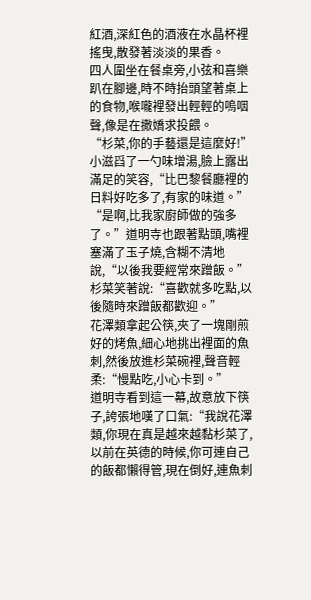紅酒,深紅色的酒液在水晶杯裡搖曳,散發著淡淡的果香。
四人圍坐在餐桌旁,小弦和喜樂趴在腳邊,時不時抬頭望著桌上的食物,喉嚨裡發出輕輕的嗚咽聲,像是在撒嬌求投餵。
“杉菜,你的手藝還是這麼好!”小滋舀了一勺味增湯,臉上露出滿足的笑容,“比巴黎餐廳裡的日料好吃多了,有家的味道。”
“是啊,比我家廚師做的強多了。”道明寺也跟著點頭,嘴裡塞滿了玉子燒,含糊不清地說,“以後我要經常來蹭飯。”
杉菜笑著說:“喜歡就多吃點,以後隨時來蹭飯都歡迎。”
花澤類拿起公筷,夾了一塊剛煎好的烤魚,細心地挑出裡面的魚刺,然後放進杉菜碗裡,聲音輕柔:“慢點吃,小心卡到。”
道明寺看到這一幕,故意放下筷子,誇張地嘆了口氣:“我說花澤類,你現在真是越來越黏杉菜了,以前在英德的時候,你可連自己的飯都懶得管,現在倒好,連魚刺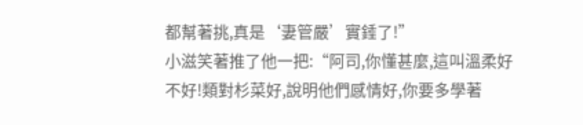都幫著挑,真是‘妻管嚴’實錘了!”
小滋笑著推了他一把:“阿司,你懂甚麼,這叫溫柔好不好!類對杉菜好,說明他們感情好,你要多學著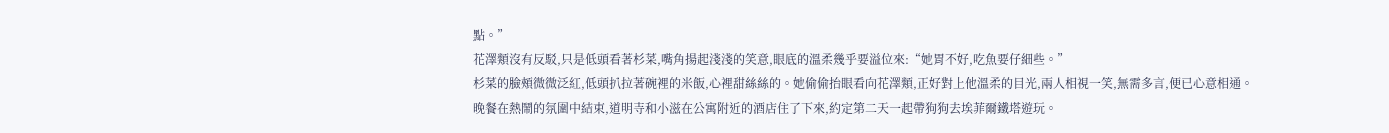點。”
花澤類沒有反駁,只是低頭看著杉菜,嘴角揚起淺淺的笑意,眼底的溫柔幾乎要溢位來:“她胃不好,吃魚要仔細些。”
杉菜的臉頰微微泛紅,低頭扒拉著碗裡的米飯,心裡甜絲絲的。她偷偷抬眼看向花澤類,正好對上他溫柔的目光,兩人相視一笑,無需多言,便已心意相通。
晚餐在熱鬧的氛圍中結束,道明寺和小滋在公寓附近的酒店住了下來,約定第二天一起帶狗狗去埃菲爾鐵塔遊玩。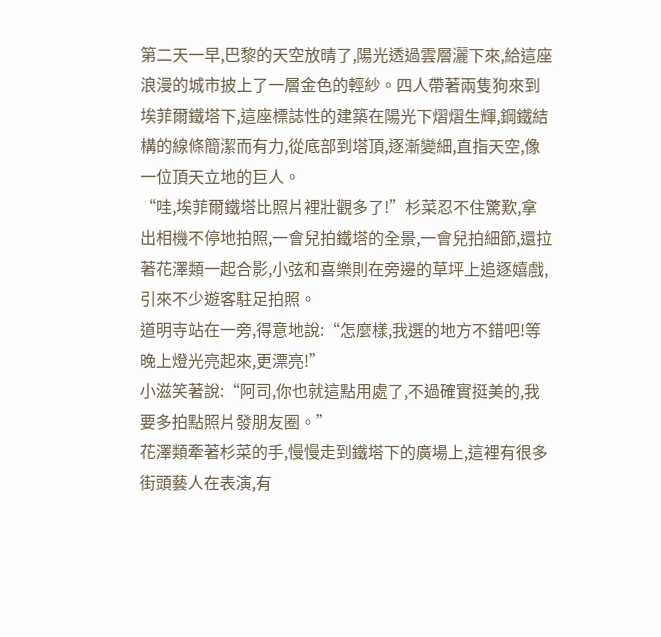第二天一早,巴黎的天空放晴了,陽光透過雲層灑下來,給這座浪漫的城市披上了一層金色的輕紗。四人帶著兩隻狗來到埃菲爾鐵塔下,這座標誌性的建築在陽光下熠熠生輝,鋼鐵結構的線條簡潔而有力,從底部到塔頂,逐漸變細,直指天空,像一位頂天立地的巨人。
“哇,埃菲爾鐵塔比照片裡壯觀多了!”杉菜忍不住驚歎,拿出相機不停地拍照,一會兒拍鐵塔的全景,一會兒拍細節,還拉著花澤類一起合影,小弦和喜樂則在旁邊的草坪上追逐嬉戲,引來不少遊客駐足拍照。
道明寺站在一旁,得意地說:“怎麼樣,我選的地方不錯吧!等晚上燈光亮起來,更漂亮!”
小滋笑著說:“阿司,你也就這點用處了,不過確實挺美的,我要多拍點照片發朋友圈。”
花澤類牽著杉菜的手,慢慢走到鐵塔下的廣場上,這裡有很多街頭藝人在表演,有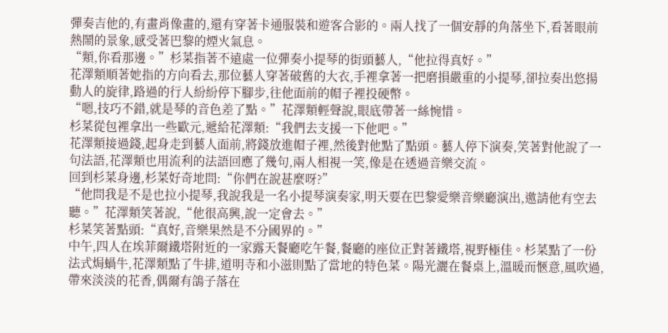彈奏吉他的,有畫肖像畫的,還有穿著卡通服裝和遊客合影的。兩人找了一個安靜的角落坐下,看著眼前熱鬧的景象,感受著巴黎的煙火氣息。
“類,你看那邊。”杉菜指著不遠處一位彈奏小提琴的街頭藝人,“他拉得真好。”
花澤類順著她指的方向看去,那位藝人穿著破舊的大衣,手裡拿著一把磨損嚴重的小提琴,卻拉奏出悠揚動人的旋律,路過的行人紛紛停下腳步,往他面前的帽子裡投硬幣。
“嗯,技巧不錯,就是琴的音色差了點。”花澤類輕聲說,眼底帶著一絲惋惜。
杉菜從包裡拿出一些歐元,遞給花澤類:“我們去支援一下他吧。”
花澤類接過錢,起身走到藝人面前,將錢放進帽子裡,然後對他點了點頭。藝人停下演奏,笑著對他說了一句法語,花澤類也用流利的法語回應了幾句,兩人相視一笑,像是在透過音樂交流。
回到杉菜身邊,杉菜好奇地問:“你們在說甚麼呀?”
“他問我是不是也拉小提琴,我說我是一名小提琴演奏家,明天要在巴黎愛樂音樂廳演出,邀請他有空去聽。”花澤類笑著說,“他很高興,說一定會去。”
杉菜笑著點頭:“真好,音樂果然是不分國界的。”
中午,四人在埃菲爾鐵塔附近的一家露天餐廳吃午餐,餐廳的座位正對著鐵塔,視野極佳。杉菜點了一份法式焗蝸牛,花澤類點了牛排,道明寺和小滋則點了當地的特色菜。陽光灑在餐桌上,溫暖而愜意,風吹過,帶來淡淡的花香,偶爾有鴿子落在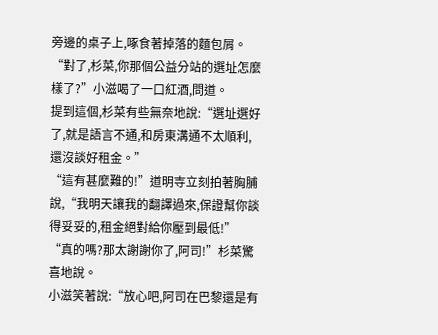旁邊的桌子上,啄食著掉落的麵包屑。
“對了,杉菜,你那個公益分站的選址怎麼樣了?”小滋喝了一口紅酒,問道。
提到這個,杉菜有些無奈地說:“選址選好了,就是語言不通,和房東溝通不太順利,還沒談好租金。”
“這有甚麼難的!”道明寺立刻拍著胸脯說,“我明天讓我的翻譯過來,保證幫你談得妥妥的,租金絕對給你壓到最低!”
“真的嗎?那太謝謝你了,阿司!”杉菜驚喜地說。
小滋笑著說:“放心吧,阿司在巴黎還是有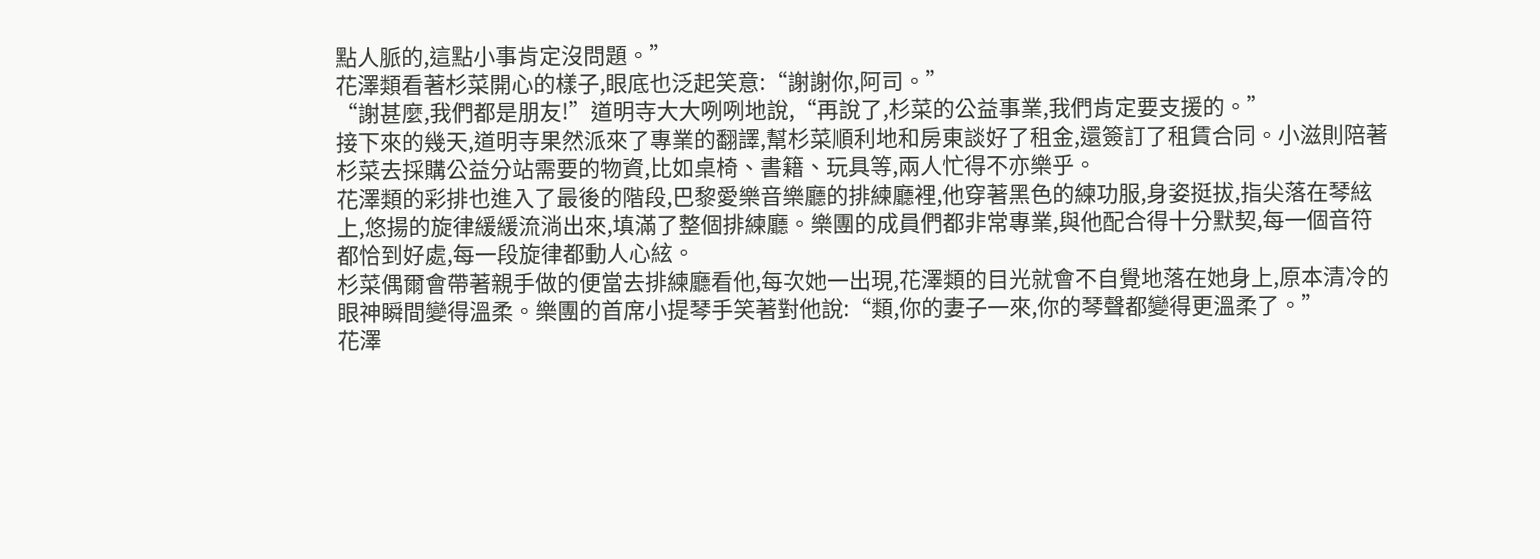點人脈的,這點小事肯定沒問題。”
花澤類看著杉菜開心的樣子,眼底也泛起笑意:“謝謝你,阿司。”
“謝甚麼,我們都是朋友!”道明寺大大咧咧地說,“再說了,杉菜的公益事業,我們肯定要支援的。”
接下來的幾天,道明寺果然派來了專業的翻譯,幫杉菜順利地和房東談好了租金,還簽訂了租賃合同。小滋則陪著杉菜去採購公益分站需要的物資,比如桌椅、書籍、玩具等,兩人忙得不亦樂乎。
花澤類的彩排也進入了最後的階段,巴黎愛樂音樂廳的排練廳裡,他穿著黑色的練功服,身姿挺拔,指尖落在琴絃上,悠揚的旋律緩緩流淌出來,填滿了整個排練廳。樂團的成員們都非常專業,與他配合得十分默契,每一個音符都恰到好處,每一段旋律都動人心絃。
杉菜偶爾會帶著親手做的便當去排練廳看他,每次她一出現,花澤類的目光就會不自覺地落在她身上,原本清冷的眼神瞬間變得溫柔。樂團的首席小提琴手笑著對他說:“類,你的妻子一來,你的琴聲都變得更溫柔了。”
花澤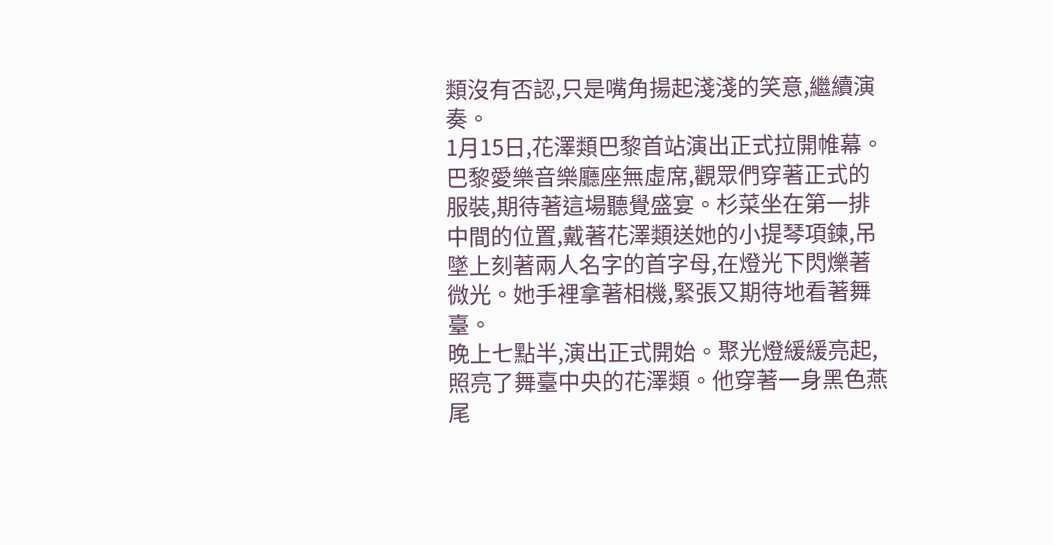類沒有否認,只是嘴角揚起淺淺的笑意,繼續演奏。
1月15日,花澤類巴黎首站演出正式拉開帷幕。巴黎愛樂音樂廳座無虛席,觀眾們穿著正式的服裝,期待著這場聽覺盛宴。杉菜坐在第一排中間的位置,戴著花澤類送她的小提琴項鍊,吊墜上刻著兩人名字的首字母,在燈光下閃爍著微光。她手裡拿著相機,緊張又期待地看著舞臺。
晚上七點半,演出正式開始。聚光燈緩緩亮起,照亮了舞臺中央的花澤類。他穿著一身黑色燕尾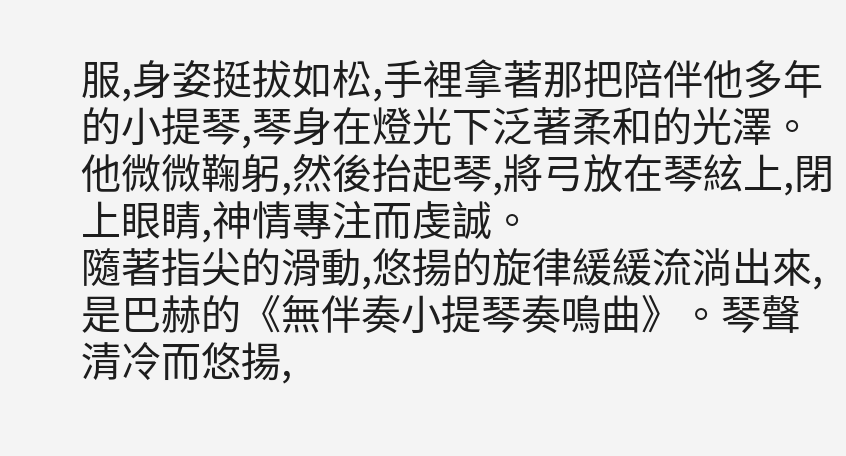服,身姿挺拔如松,手裡拿著那把陪伴他多年的小提琴,琴身在燈光下泛著柔和的光澤。他微微鞠躬,然後抬起琴,將弓放在琴絃上,閉上眼睛,神情專注而虔誠。
隨著指尖的滑動,悠揚的旋律緩緩流淌出來,是巴赫的《無伴奏小提琴奏鳴曲》。琴聲清冷而悠揚,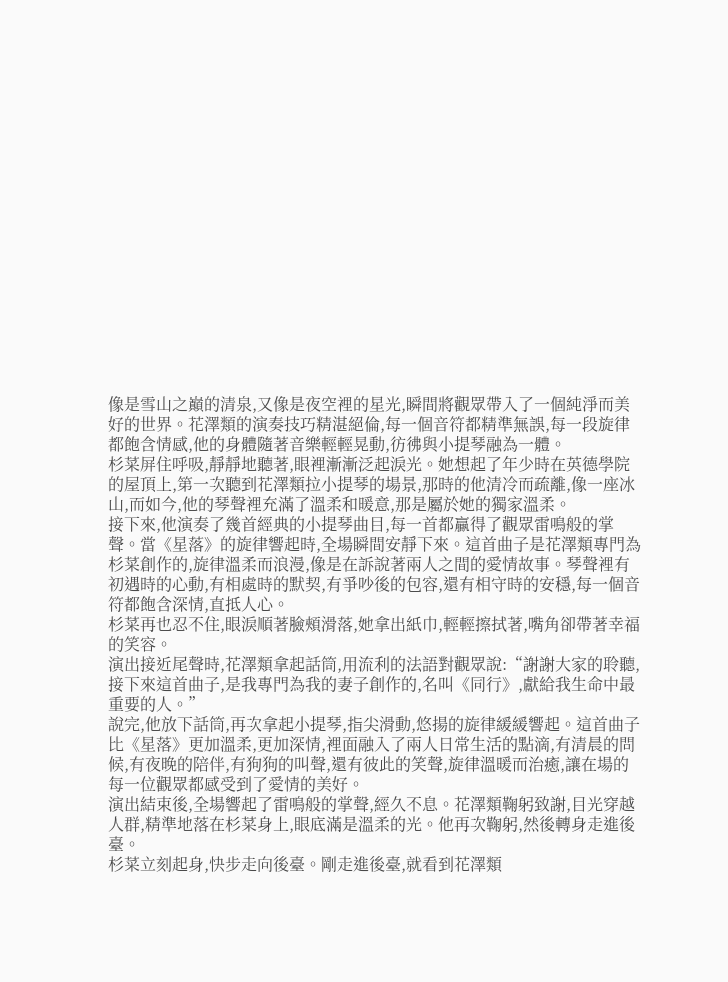像是雪山之巔的清泉,又像是夜空裡的星光,瞬間將觀眾帶入了一個純淨而美好的世界。花澤類的演奏技巧精湛絕倫,每一個音符都精準無誤,每一段旋律都飽含情感,他的身體隨著音樂輕輕晃動,彷彿與小提琴融為一體。
杉菜屏住呼吸,靜靜地聽著,眼裡漸漸泛起淚光。她想起了年少時在英德學院的屋頂上,第一次聽到花澤類拉小提琴的場景,那時的他清冷而疏離,像一座冰山,而如今,他的琴聲裡充滿了溫柔和暖意,那是屬於她的獨家溫柔。
接下來,他演奏了幾首經典的小提琴曲目,每一首都贏得了觀眾雷鳴般的掌聲。當《星落》的旋律響起時,全場瞬間安靜下來。這首曲子是花澤類專門為杉菜創作的,旋律溫柔而浪漫,像是在訴說著兩人之間的愛情故事。琴聲裡有初遇時的心動,有相處時的默契,有爭吵後的包容,還有相守時的安穩,每一個音符都飽含深情,直抵人心。
杉菜再也忍不住,眼淚順著臉頰滑落,她拿出紙巾,輕輕擦拭著,嘴角卻帶著幸福的笑容。
演出接近尾聲時,花澤類拿起話筒,用流利的法語對觀眾說:“謝謝大家的聆聽,接下來這首曲子,是我專門為我的妻子創作的,名叫《同行》,獻給我生命中最重要的人。”
說完,他放下話筒,再次拿起小提琴,指尖滑動,悠揚的旋律緩緩響起。這首曲子比《星落》更加溫柔,更加深情,裡面融入了兩人日常生活的點滴,有清晨的問候,有夜晚的陪伴,有狗狗的叫聲,還有彼此的笑聲,旋律溫暖而治癒,讓在場的每一位觀眾都感受到了愛情的美好。
演出結束後,全場響起了雷鳴般的掌聲,經久不息。花澤類鞠躬致謝,目光穿越人群,精準地落在杉菜身上,眼底滿是溫柔的光。他再次鞠躬,然後轉身走進後臺。
杉菜立刻起身,快步走向後臺。剛走進後臺,就看到花澤類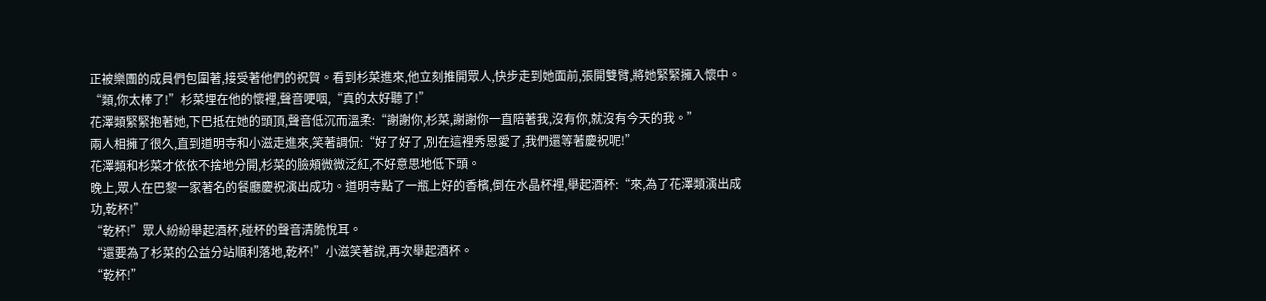正被樂團的成員們包圍著,接受著他們的祝賀。看到杉菜進來,他立刻推開眾人,快步走到她面前,張開雙臂,將她緊緊擁入懷中。
“類,你太棒了!”杉菜埋在他的懷裡,聲音哽咽,“真的太好聽了!”
花澤類緊緊抱著她,下巴抵在她的頭頂,聲音低沉而溫柔:“謝謝你,杉菜,謝謝你一直陪著我,沒有你,就沒有今天的我。”
兩人相擁了很久,直到道明寺和小滋走進來,笑著調侃:“好了好了,別在這裡秀恩愛了,我們還等著慶祝呢!”
花澤類和杉菜才依依不捨地分開,杉菜的臉頰微微泛紅,不好意思地低下頭。
晚上,眾人在巴黎一家著名的餐廳慶祝演出成功。道明寺點了一瓶上好的香檳,倒在水晶杯裡,舉起酒杯:“來,為了花澤類演出成功,乾杯!”
“乾杯!”眾人紛紛舉起酒杯,碰杯的聲音清脆悅耳。
“還要為了杉菜的公益分站順利落地,乾杯!”小滋笑著說,再次舉起酒杯。
“乾杯!”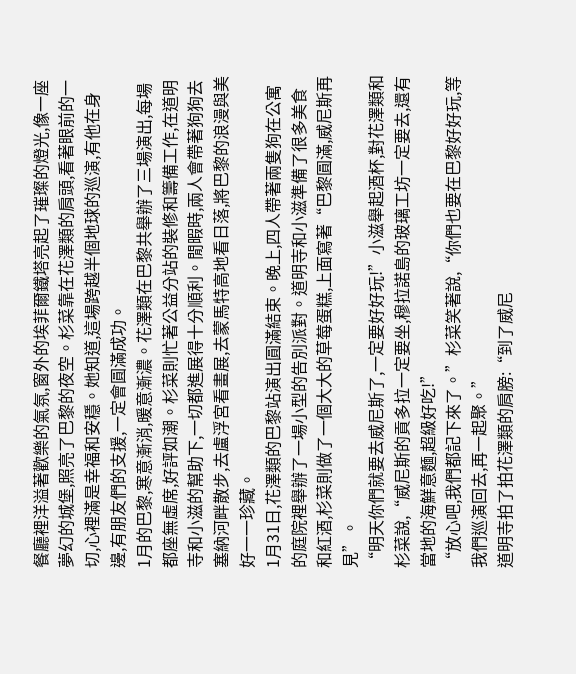餐廳裡洋溢著歡樂的氣氛,窗外的埃菲爾鐵塔亮起了璀璨的燈光,像一座夢幻的城堡,照亮了巴黎的夜空。杉菜靠在花澤類的肩頭,看著眼前的一切,心裡滿是幸福和安穩。她知道,這場跨越半個地球的巡演,有他在身邊,有朋友們的支援,一定會圓滿成功。
1月的巴黎,寒意漸消,暖意漸濃。花澤類在巴黎共舉辦了三場演出,每場都座無虛席,好評如潮。杉菜則忙著公益分站的裝修和籌備工作,在道明寺和小滋的幫助下,一切都進展得十分順利。閒暇時,兩人會帶著狗狗去塞納河畔散步,去盧浮宮看畫展,去蒙馬特高地看日落,將巴黎的浪漫與美好一一珍藏。
1月31日,花澤類的巴黎站演出圓滿結束。晚上,四人帶著兩隻狗在公寓的庭院裡舉辦了一場小型的告別派對。道明寺和小滋準備了很多美食和紅酒,杉菜則做了一個大大的草莓蛋糕,上面寫著“巴黎圓滿,威尼斯再見”。
“明天你們就要去威尼斯了,一定要好好玩!”小滋舉起酒杯,對花澤類和杉菜說,“威尼斯的貢多拉一定要坐,穆拉諾島的玻璃工坊一定要去,還有當地的海鮮意麵,超級好吃!”
“放心吧,我們都記下來了。”杉菜笑著說,“你們也要在巴黎好好玩,等我們巡演回去,再一起聚。”
道明寺拍了拍花澤類的肩膀:“到了威尼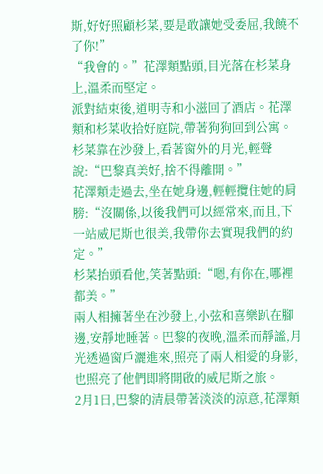斯,好好照顧杉菜,要是敢讓她受委屈,我饒不了你!”
“我會的。”花澤類點頭,目光落在杉菜身上,溫柔而堅定。
派對結束後,道明寺和小滋回了酒店。花澤類和杉菜收拾好庭院,帶著狗狗回到公寓。杉菜靠在沙發上,看著窗外的月光,輕聲說:“巴黎真美好,捨不得離開。”
花澤類走過去,坐在她身邊,輕輕攬住她的肩膀:“沒關係,以後我們可以經常來,而且,下一站威尼斯也很美,我帶你去實現我們的約定。”
杉菜抬頭看他,笑著點頭:“嗯,有你在,哪裡都美。”
兩人相擁著坐在沙發上,小弦和喜樂趴在腳邊,安靜地睡著。巴黎的夜晚,溫柔而靜謐,月光透過窗戶灑進來,照亮了兩人相愛的身影,也照亮了他們即將開啟的威尼斯之旅。
2月1日,巴黎的清晨帶著淡淡的涼意,花澤類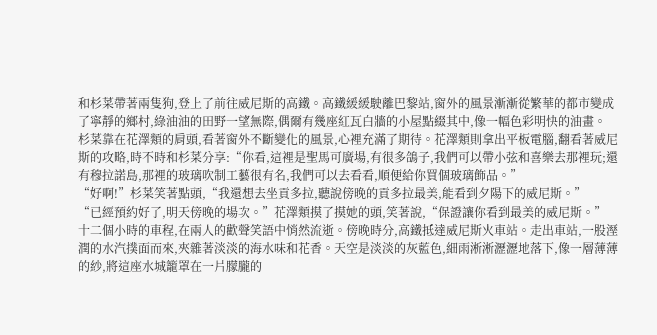和杉菜帶著兩隻狗,登上了前往威尼斯的高鐵。高鐵緩緩駛離巴黎站,窗外的風景漸漸從繁華的都市變成了寧靜的鄉村,綠油油的田野一望無際,偶爾有幾座紅瓦白牆的小屋點綴其中,像一幅色彩明快的油畫。
杉菜靠在花澤類的肩頭,看著窗外不斷變化的風景,心裡充滿了期待。花澤類則拿出平板電腦,翻看著威尼斯的攻略,時不時和杉菜分享:“你看,這裡是聖馬可廣場,有很多鴿子,我們可以帶小弦和喜樂去那裡玩;還有穆拉諾島,那裡的玻璃吹制工藝很有名,我們可以去看看,順便給你買個玻璃飾品。”
“好啊!”杉菜笑著點頭,“我還想去坐貢多拉,聽說傍晚的貢多拉最美,能看到夕陽下的威尼斯。”
“已經預約好了,明天傍晚的場次。”花澤類摸了摸她的頭,笑著說,“保證讓你看到最美的威尼斯。”
十二個小時的車程,在兩人的歡聲笑語中悄然流逝。傍晚時分,高鐵抵達威尼斯火車站。走出車站,一股溼潤的水汽撲面而來,夾雜著淡淡的海水味和花香。天空是淡淡的灰藍色,細雨淅淅瀝瀝地落下,像一層薄薄的紗,將這座水城籠罩在一片朦朧的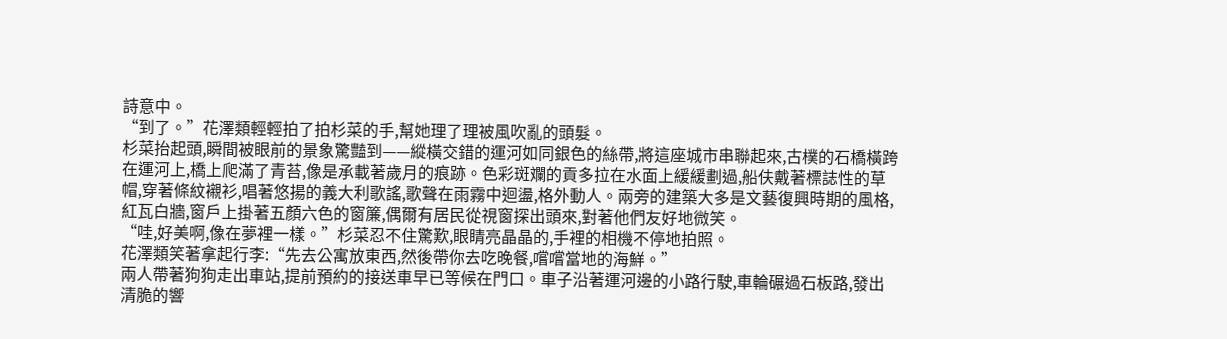詩意中。
“到了。”花澤類輕輕拍了拍杉菜的手,幫她理了理被風吹亂的頭髮。
杉菜抬起頭,瞬間被眼前的景象驚豔到——縱橫交錯的運河如同銀色的絲帶,將這座城市串聯起來,古樸的石橋橫跨在運河上,橋上爬滿了青苔,像是承載著歲月的痕跡。色彩斑斕的貢多拉在水面上緩緩劃過,船伕戴著標誌性的草帽,穿著條紋襯衫,唱著悠揚的義大利歌謠,歌聲在雨霧中迴盪,格外動人。兩旁的建築大多是文藝復興時期的風格,紅瓦白牆,窗戶上掛著五顏六色的窗簾,偶爾有居民從視窗探出頭來,對著他們友好地微笑。
“哇,好美啊,像在夢裡一樣。”杉菜忍不住驚歎,眼睛亮晶晶的,手裡的相機不停地拍照。
花澤類笑著拿起行李:“先去公寓放東西,然後帶你去吃晚餐,嚐嚐當地的海鮮。”
兩人帶著狗狗走出車站,提前預約的接送車早已等候在門口。車子沿著運河邊的小路行駛,車輪碾過石板路,發出清脆的響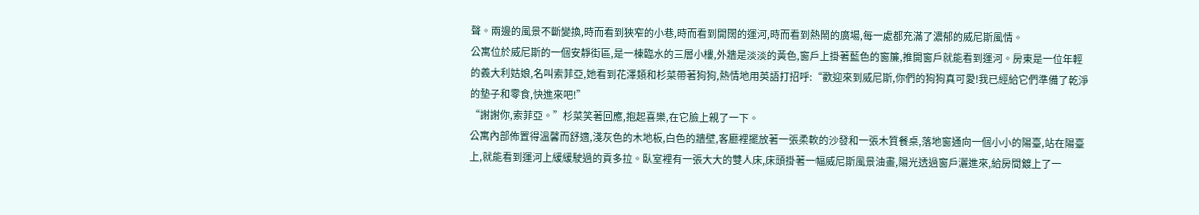聲。兩邊的風景不斷變換,時而看到狹窄的小巷,時而看到開闊的運河,時而看到熱鬧的廣場,每一處都充滿了濃郁的威尼斯風情。
公寓位於威尼斯的一個安靜街區,是一棟臨水的三層小樓,外牆是淡淡的黃色,窗戶上掛著藍色的窗簾,推開窗戶就能看到運河。房東是一位年輕的義大利姑娘,名叫索菲亞,她看到花澤類和杉菜帶著狗狗,熱情地用英語打招呼:“歡迎來到威尼斯,你們的狗狗真可愛!我已經給它們準備了乾淨的墊子和零食,快進來吧!”
“謝謝你,索菲亞。”杉菜笑著回應,抱起喜樂,在它臉上親了一下。
公寓內部佈置得溫馨而舒適,淺灰色的木地板,白色的牆壁,客廳裡擺放著一張柔軟的沙發和一張木質餐桌,落地窗通向一個小小的陽臺,站在陽臺上,就能看到運河上緩緩駛過的貢多拉。臥室裡有一張大大的雙人床,床頭掛著一幅威尼斯風景油畫,陽光透過窗戶灑進來,給房間鍍上了一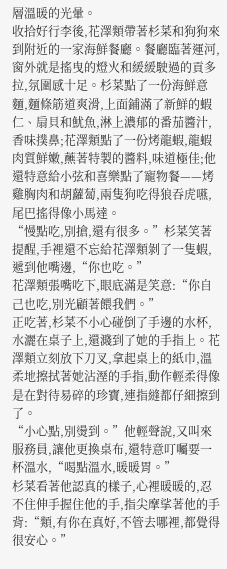層溫暖的光暈。
收拾好行李後,花澤類帶著杉菜和狗狗來到附近的一家海鮮餐廳。餐廳臨著運河,窗外就是搖曳的燈火和緩緩駛過的貢多拉,氛圍感十足。杉菜點了一份海鮮意麵,麵條筋道爽滑,上面鋪滿了新鮮的蝦仁、扇貝和魷魚,淋上濃郁的番茄醬汁,香味撲鼻;花澤類點了一份烤龍蝦,龍蝦肉質鮮嫩,蘸著特製的醬料,味道極佳;他還特意給小弦和喜樂點了寵物餐——烤雞胸肉和胡蘿蔔,兩隻狗吃得狼吞虎嚥,尾巴搖得像小馬達。
“慢點吃,別搶,還有很多。”杉菜笑著提醒,手裡還不忘給花澤類剝了一隻蝦,遞到他嘴邊,“你也吃。”
花澤類張嘴吃下,眼底滿是笑意:“你自己也吃,別光顧著餵我們。”
正吃著,杉菜不小心碰倒了手邊的水杯,水灑在桌子上,還濺到了她的手指上。花澤類立刻放下刀叉,拿起桌上的紙巾,溫柔地擦拭著她沾溼的手指,動作輕柔得像是在對待易碎的珍寶,連指縫都仔細擦到了。
“小心點,別燙到。”他輕聲說,又叫來服務員,讓他更換桌布,還特意叮囑要一杯溫水,“喝點溫水,暖暖胃。”
杉菜看著他認真的樣子,心裡暖暖的,忍不住伸手握住他的手,指尖摩挲著他的手背:“類,有你在真好,不管去哪裡,都覺得很安心。”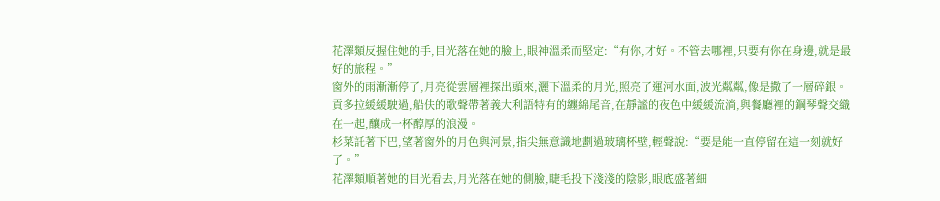花澤類反握住她的手,目光落在她的臉上,眼神溫柔而堅定:“有你,才好。不管去哪裡,只要有你在身邊,就是最好的旅程。”
窗外的雨漸漸停了,月亮從雲層裡探出頭來,灑下溫柔的月光,照亮了運河水面,波光粼粼,像是撒了一層碎銀。貢多拉緩緩駛過,船伕的歌聲帶著義大利語特有的纏綿尾音,在靜謐的夜色中緩緩流淌,與餐廳裡的鋼琴聲交織在一起,釀成一杯醇厚的浪漫。
杉菜託著下巴,望著窗外的月色與河景,指尖無意識地劃過玻璃杯壁,輕聲說:“要是能一直停留在這一刻就好了。”
花澤類順著她的目光看去,月光落在她的側臉,睫毛投下淺淺的陰影,眼底盛著細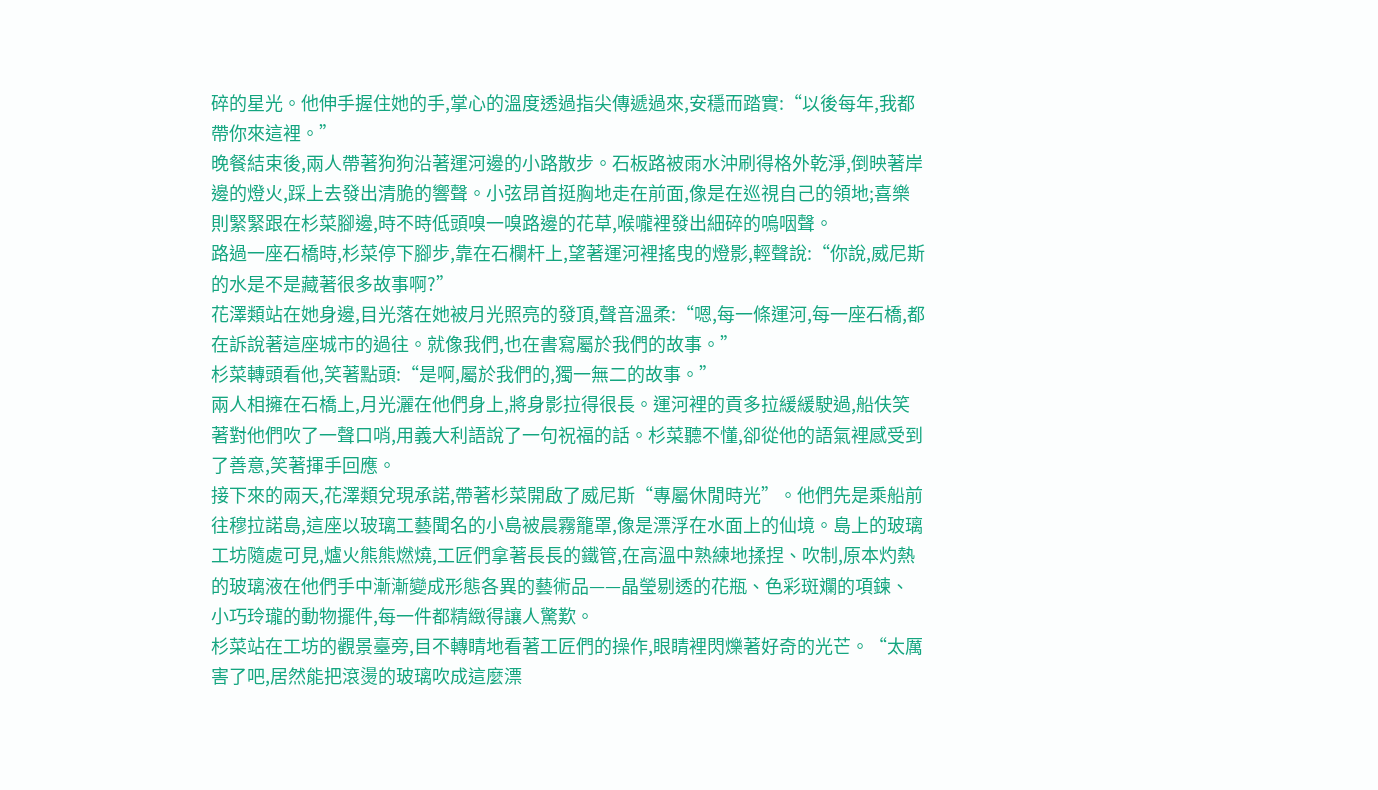碎的星光。他伸手握住她的手,掌心的溫度透過指尖傳遞過來,安穩而踏實:“以後每年,我都帶你來這裡。”
晚餐結束後,兩人帶著狗狗沿著運河邊的小路散步。石板路被雨水沖刷得格外乾淨,倒映著岸邊的燈火,踩上去發出清脆的響聲。小弦昂首挺胸地走在前面,像是在巡視自己的領地;喜樂則緊緊跟在杉菜腳邊,時不時低頭嗅一嗅路邊的花草,喉嚨裡發出細碎的嗚咽聲。
路過一座石橋時,杉菜停下腳步,靠在石欄杆上,望著運河裡搖曳的燈影,輕聲說:“你說,威尼斯的水是不是藏著很多故事啊?”
花澤類站在她身邊,目光落在她被月光照亮的發頂,聲音溫柔:“嗯,每一條運河,每一座石橋,都在訴說著這座城市的過往。就像我們,也在書寫屬於我們的故事。”
杉菜轉頭看他,笑著點頭:“是啊,屬於我們的,獨一無二的故事。”
兩人相擁在石橋上,月光灑在他們身上,將身影拉得很長。運河裡的貢多拉緩緩駛過,船伕笑著對他們吹了一聲口哨,用義大利語說了一句祝福的話。杉菜聽不懂,卻從他的語氣裡感受到了善意,笑著揮手回應。
接下來的兩天,花澤類兌現承諾,帶著杉菜開啟了威尼斯“專屬休閒時光”。他們先是乘船前往穆拉諾島,這座以玻璃工藝聞名的小島被晨霧籠罩,像是漂浮在水面上的仙境。島上的玻璃工坊隨處可見,爐火熊熊燃燒,工匠們拿著長長的鐵管,在高溫中熟練地揉捏、吹制,原本灼熱的玻璃液在他們手中漸漸變成形態各異的藝術品——晶瑩剔透的花瓶、色彩斑斕的項鍊、小巧玲瓏的動物擺件,每一件都精緻得讓人驚歎。
杉菜站在工坊的觀景臺旁,目不轉睛地看著工匠們的操作,眼睛裡閃爍著好奇的光芒。“太厲害了吧,居然能把滾燙的玻璃吹成這麼漂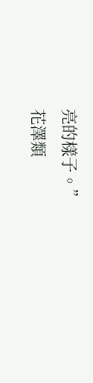亮的樣子。”
花澤類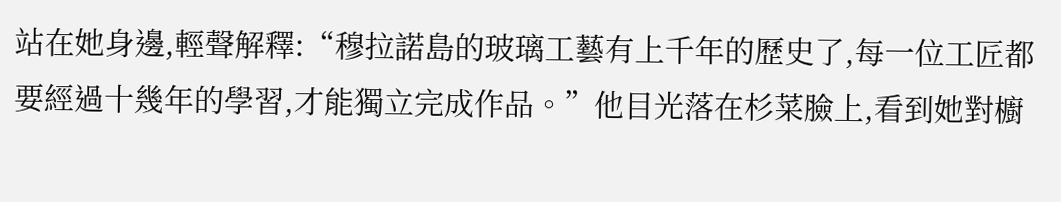站在她身邊,輕聲解釋:“穆拉諾島的玻璃工藝有上千年的歷史了,每一位工匠都要經過十幾年的學習,才能獨立完成作品。”他目光落在杉菜臉上,看到她對櫥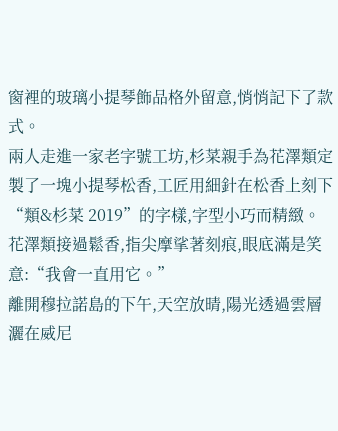窗裡的玻璃小提琴飾品格外留意,悄悄記下了款式。
兩人走進一家老字號工坊,杉菜親手為花澤類定製了一塊小提琴松香,工匠用細針在松香上刻下“類&杉菜 2019”的字樣,字型小巧而精緻。花澤類接過鬆香,指尖摩挲著刻痕,眼底滿是笑意:“我會一直用它。”
離開穆拉諾島的下午,天空放晴,陽光透過雲層灑在威尼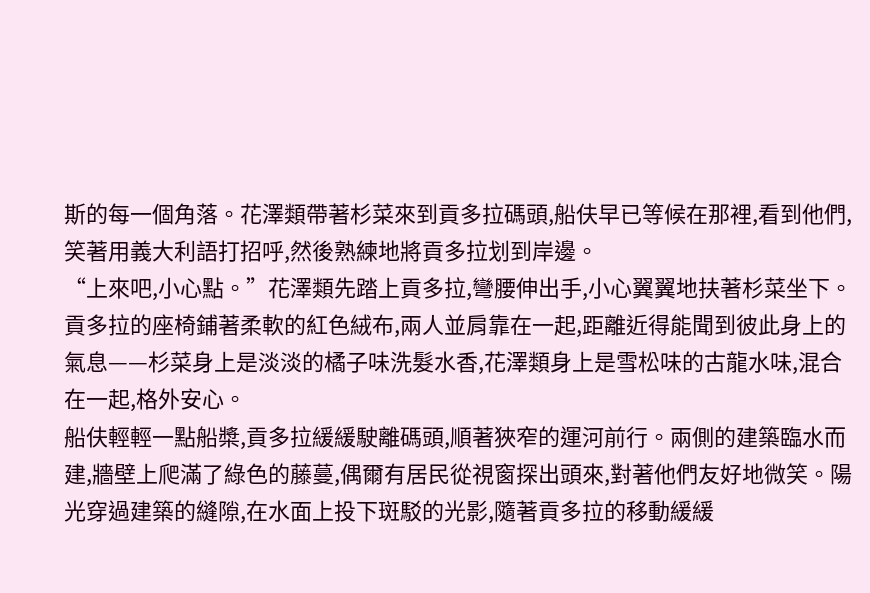斯的每一個角落。花澤類帶著杉菜來到貢多拉碼頭,船伕早已等候在那裡,看到他們,笑著用義大利語打招呼,然後熟練地將貢多拉划到岸邊。
“上來吧,小心點。”花澤類先踏上貢多拉,彎腰伸出手,小心翼翼地扶著杉菜坐下。貢多拉的座椅鋪著柔軟的紅色絨布,兩人並肩靠在一起,距離近得能聞到彼此身上的氣息——杉菜身上是淡淡的橘子味洗髮水香,花澤類身上是雪松味的古龍水味,混合在一起,格外安心。
船伕輕輕一點船槳,貢多拉緩緩駛離碼頭,順著狹窄的運河前行。兩側的建築臨水而建,牆壁上爬滿了綠色的藤蔓,偶爾有居民從視窗探出頭來,對著他們友好地微笑。陽光穿過建築的縫隙,在水面上投下斑駁的光影,隨著貢多拉的移動緩緩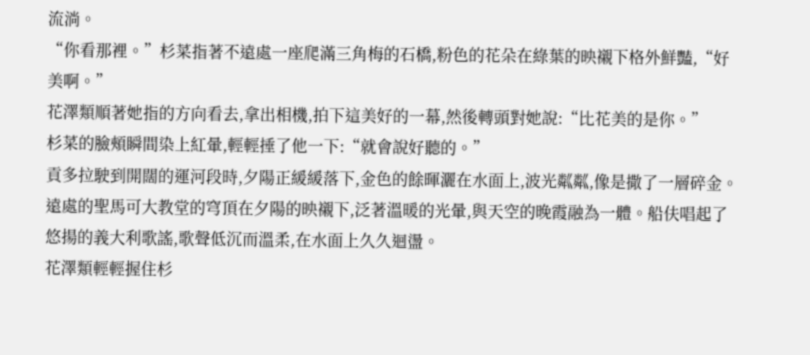流淌。
“你看那裡。”杉菜指著不遠處一座爬滿三角梅的石橋,粉色的花朵在綠葉的映襯下格外鮮豔,“好美啊。”
花澤類順著她指的方向看去,拿出相機,拍下這美好的一幕,然後轉頭對她說:“比花美的是你。”
杉菜的臉頰瞬間染上紅暈,輕輕捶了他一下:“就會說好聽的。”
貢多拉駛到開闊的運河段時,夕陽正緩緩落下,金色的餘暉灑在水面上,波光粼粼,像是撒了一層碎金。遠處的聖馬可大教堂的穹頂在夕陽的映襯下,泛著溫暖的光暈,與天空的晚霞融為一體。船伕唱起了悠揚的義大利歌謠,歌聲低沉而溫柔,在水面上久久迴盪。
花澤類輕輕握住杉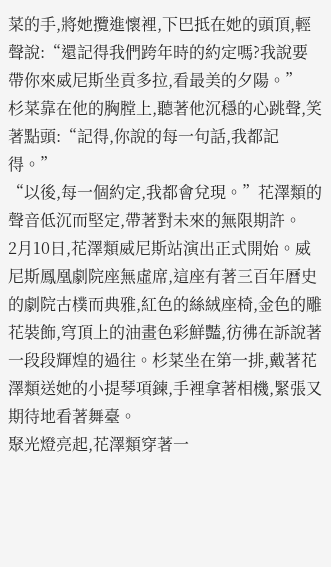菜的手,將她攬進懷裡,下巴抵在她的頭頂,輕聲說:“還記得我們跨年時的約定嗎?我說要帶你來威尼斯坐貢多拉,看最美的夕陽。”
杉菜靠在他的胸膛上,聽著他沉穩的心跳聲,笑著點頭:“記得,你說的每一句話,我都記得。”
“以後,每一個約定,我都會兌現。”花澤類的聲音低沉而堅定,帶著對未來的無限期許。
2月10日,花澤類威尼斯站演出正式開始。威尼斯鳳凰劇院座無虛席,這座有著三百年曆史的劇院古樸而典雅,紅色的絲絨座椅,金色的雕花裝飾,穹頂上的油畫色彩鮮豔,彷彿在訴說著一段段輝煌的過往。杉菜坐在第一排,戴著花澤類送她的小提琴項鍊,手裡拿著相機,緊張又期待地看著舞臺。
聚光燈亮起,花澤類穿著一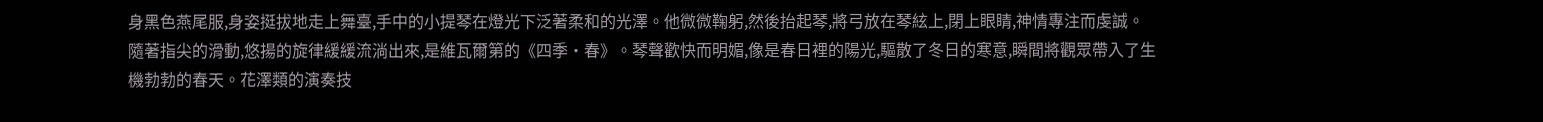身黑色燕尾服,身姿挺拔地走上舞臺,手中的小提琴在燈光下泛著柔和的光澤。他微微鞠躬,然後抬起琴,將弓放在琴絃上,閉上眼睛,神情專注而虔誠。
隨著指尖的滑動,悠揚的旋律緩緩流淌出來,是維瓦爾第的《四季·春》。琴聲歡快而明媚,像是春日裡的陽光,驅散了冬日的寒意,瞬間將觀眾帶入了生機勃勃的春天。花澤類的演奏技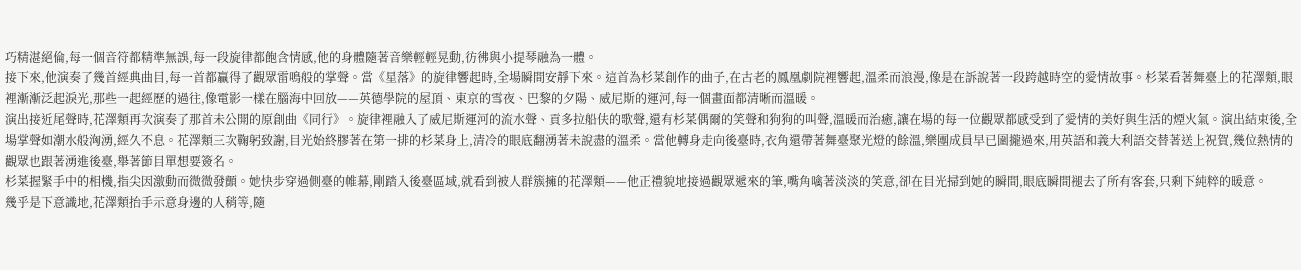巧精湛絕倫,每一個音符都精準無誤,每一段旋律都飽含情感,他的身體隨著音樂輕輕晃動,彷彿與小提琴融為一體。
接下來,他演奏了幾首經典曲目,每一首都贏得了觀眾雷鳴般的掌聲。當《星落》的旋律響起時,全場瞬間安靜下來。這首為杉菜創作的曲子,在古老的鳳凰劇院裡響起,溫柔而浪漫,像是在訴說著一段跨越時空的愛情故事。杉菜看著舞臺上的花澤類,眼裡漸漸泛起淚光,那些一起經歷的過往,像電影一樣在腦海中回放——英德學院的屋頂、東京的雪夜、巴黎的夕陽、威尼斯的運河,每一個畫面都清晰而溫暖。
演出接近尾聲時,花澤類再次演奏了那首未公開的原創曲《同行》。旋律裡融入了威尼斯運河的流水聲、貢多拉船伕的歌聲,還有杉菜偶爾的笑聲和狗狗的叫聲,溫暖而治癒,讓在場的每一位觀眾都感受到了愛情的美好與生活的煙火氣。演出結束後,全場掌聲如潮水般洶湧,經久不息。花澤類三次鞠躬致謝,目光始終膠著在第一排的杉菜身上,清冷的眼底翻湧著未說盡的溫柔。當他轉身走向後臺時,衣角還帶著舞臺聚光燈的餘溫,樂團成員早已圍攏過來,用英語和義大利語交替著送上祝賀,幾位熱情的觀眾也跟著湧進後臺,舉著節目單想要簽名。
杉菜握緊手中的相機,指尖因激動而微微發顫。她快步穿過側臺的帷幕,剛踏入後臺區域,就看到被人群簇擁的花澤類——他正禮貌地接過觀眾遞來的筆,嘴角噙著淡淡的笑意,卻在目光掃到她的瞬間,眼底瞬間褪去了所有客套,只剩下純粹的暖意。
幾乎是下意識地,花澤類抬手示意身邊的人稍等,隨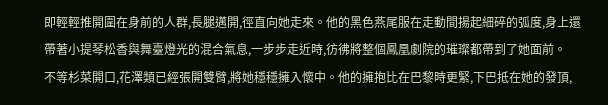即輕輕推開圍在身前的人群,長腿邁開,徑直向她走來。他的黑色燕尾服在走動間揚起細碎的弧度,身上還帶著小提琴松香與舞臺燈光的混合氣息,一步步走近時,彷彿將整個鳳凰劇院的璀璨都帶到了她面前。
不等杉菜開口,花澤類已經張開雙臂,將她穩穩擁入懷中。他的擁抱比在巴黎時更緊,下巴抵在她的發頂,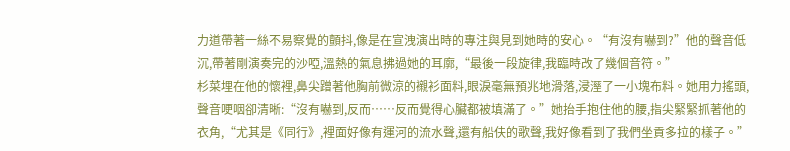力道帶著一絲不易察覺的顫抖,像是在宣洩演出時的專注與見到她時的安心。“有沒有嚇到?”他的聲音低沉,帶著剛演奏完的沙啞,溫熱的氣息拂過她的耳廓,“最後一段旋律,我臨時改了幾個音符。”
杉菜埋在他的懷裡,鼻尖蹭著他胸前微涼的襯衫面料,眼淚毫無預兆地滑落,浸溼了一小塊布料。她用力搖頭,聲音哽咽卻清晰:“沒有嚇到,反而……反而覺得心臟都被填滿了。”她抬手抱住他的腰,指尖緊緊抓著他的衣角,“尤其是《同行》,裡面好像有運河的流水聲,還有船伕的歌聲,我好像看到了我們坐貢多拉的樣子。”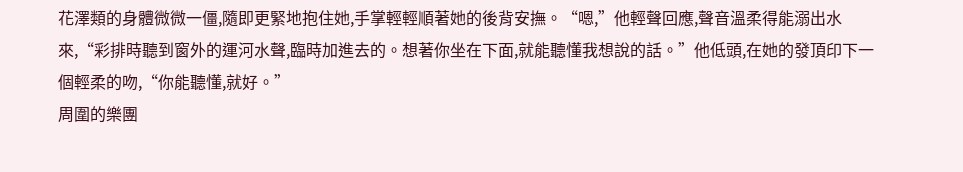花澤類的身體微微一僵,隨即更緊地抱住她,手掌輕輕順著她的後背安撫。“嗯,”他輕聲回應,聲音溫柔得能溺出水來,“彩排時聽到窗外的運河水聲,臨時加進去的。想著你坐在下面,就能聽懂我想說的話。”他低頭,在她的發頂印下一個輕柔的吻,“你能聽懂,就好。”
周圍的樂團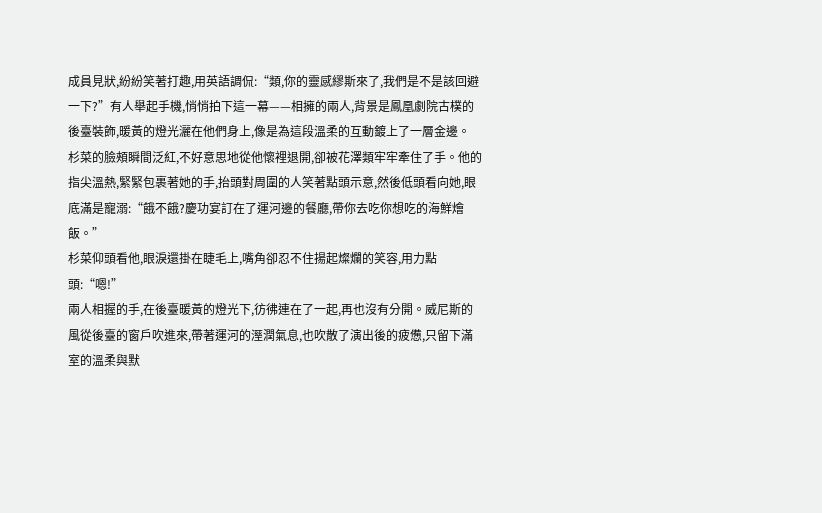成員見狀,紛紛笑著打趣,用英語調侃:“類,你的靈感繆斯來了,我們是不是該回避一下?”有人舉起手機,悄悄拍下這一幕——相擁的兩人,背景是鳳凰劇院古樸的後臺裝飾,暖黃的燈光灑在他們身上,像是為這段溫柔的互動鍍上了一層金邊。
杉菜的臉頰瞬間泛紅,不好意思地從他懷裡退開,卻被花澤類牢牢牽住了手。他的指尖溫熱,緊緊包裹著她的手,抬頭對周圍的人笑著點頭示意,然後低頭看向她,眼底滿是寵溺:“餓不餓?慶功宴訂在了運河邊的餐廳,帶你去吃你想吃的海鮮燴飯。”
杉菜仰頭看他,眼淚還掛在睫毛上,嘴角卻忍不住揚起燦爛的笑容,用力點頭:“嗯!”
兩人相握的手,在後臺暖黃的燈光下,彷彿連在了一起,再也沒有分開。威尼斯的風從後臺的窗戶吹進來,帶著運河的溼潤氣息,也吹散了演出後的疲憊,只留下滿室的溫柔與默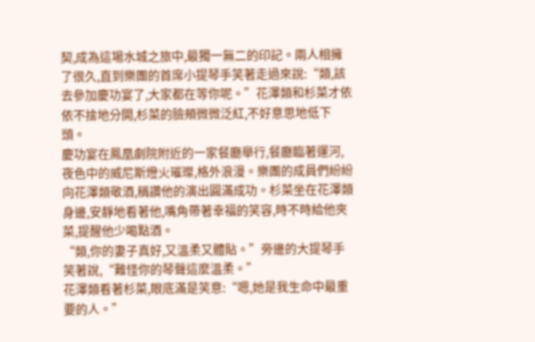契,成為這場水城之旅中,最獨一無二的印記。兩人相擁了很久,直到樂團的首席小提琴手笑著走過來說:“類,該去參加慶功宴了,大家都在等你呢。”花澤類和杉菜才依依不捨地分開,杉菜的臉頰微微泛紅,不好意思地低下頭。
慶功宴在鳳凰劇院附近的一家餐廳舉行,餐廳臨著運河,夜色中的威尼斯燈火璀璨,格外浪漫。樂團的成員們紛紛向花澤類敬酒,稱讚他的演出圓滿成功。杉菜坐在花澤類身邊,安靜地看著他,嘴角帶著幸福的笑容,時不時給他夾菜,提醒他少喝點酒。
“類,你的妻子真好,又溫柔又體貼。”旁邊的大提琴手笑著說,“難怪你的琴聲這麼溫柔。”
花澤類看著杉菜,眼底滿是笑意:“嗯,她是我生命中最重要的人。”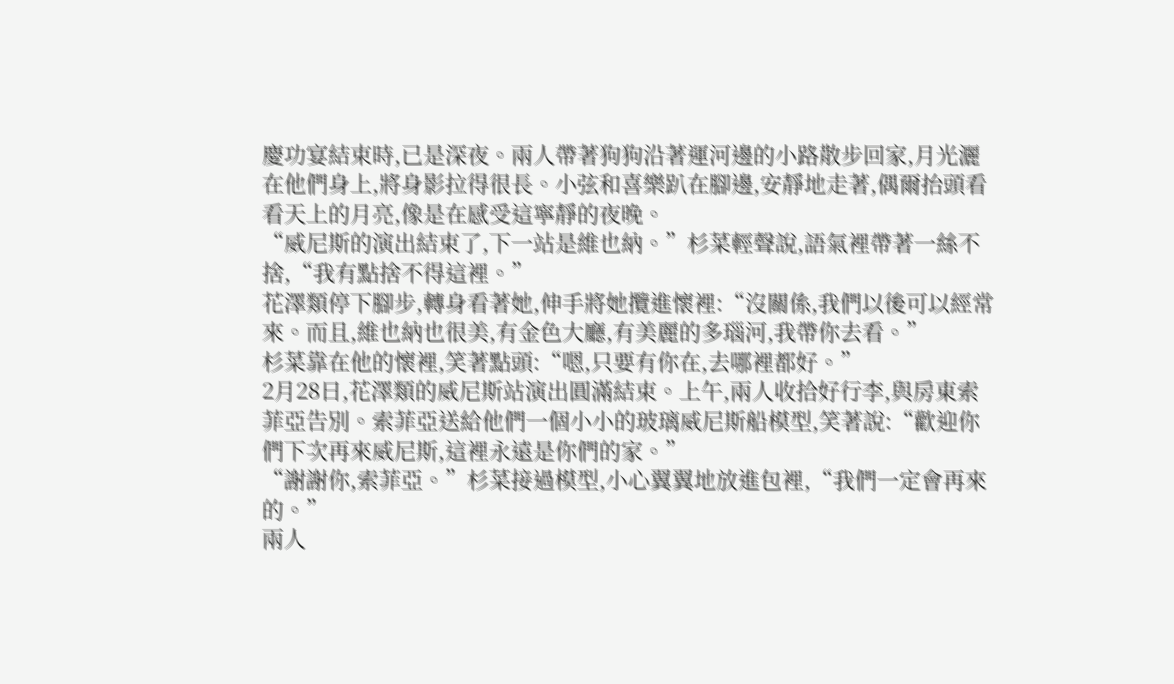慶功宴結束時,已是深夜。兩人帶著狗狗沿著運河邊的小路散步回家,月光灑在他們身上,將身影拉得很長。小弦和喜樂趴在腳邊,安靜地走著,偶爾抬頭看看天上的月亮,像是在感受這寧靜的夜晚。
“威尼斯的演出結束了,下一站是維也納。”杉菜輕聲說,語氣裡帶著一絲不捨,“我有點捨不得這裡。”
花澤類停下腳步,轉身看著她,伸手將她攬進懷裡:“沒關係,我們以後可以經常來。而且,維也納也很美,有金色大廳,有美麗的多瑙河,我帶你去看。”
杉菜靠在他的懷裡,笑著點頭:“嗯,只要有你在,去哪裡都好。”
2月28日,花澤類的威尼斯站演出圓滿結束。上午,兩人收拾好行李,與房東索菲亞告別。索菲亞送給他們一個小小的玻璃威尼斯船模型,笑著說:“歡迎你們下次再來威尼斯,這裡永遠是你們的家。”
“謝謝你,索菲亞。”杉菜接過模型,小心翼翼地放進包裡,“我們一定會再來的。”
兩人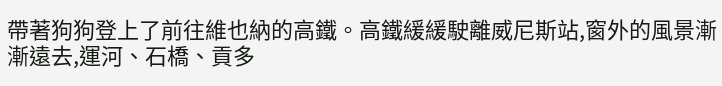帶著狗狗登上了前往維也納的高鐵。高鐵緩緩駛離威尼斯站,窗外的風景漸漸遠去,運河、石橋、貢多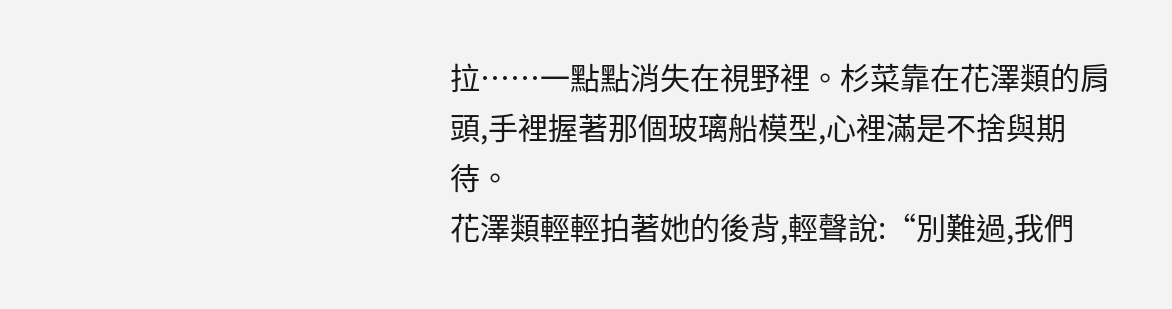拉……一點點消失在視野裡。杉菜靠在花澤類的肩頭,手裡握著那個玻璃船模型,心裡滿是不捨與期待。
花澤類輕輕拍著她的後背,輕聲說:“別難過,我們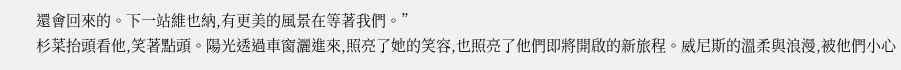還會回來的。下一站維也納,有更美的風景在等著我們。”
杉菜抬頭看他,笑著點頭。陽光透過車窗灑進來,照亮了她的笑容,也照亮了他們即將開啟的新旅程。威尼斯的溫柔與浪漫,被他們小心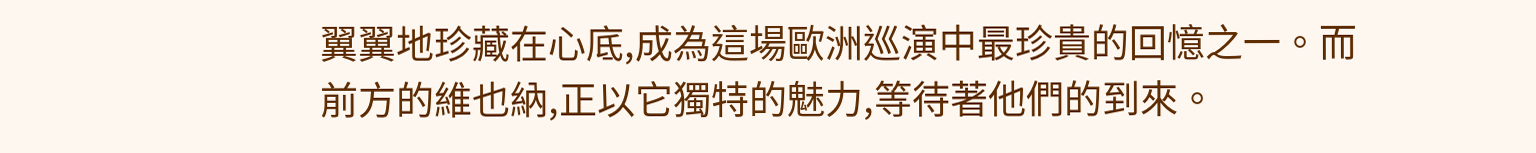翼翼地珍藏在心底,成為這場歐洲巡演中最珍貴的回憶之一。而前方的維也納,正以它獨特的魅力,等待著他們的到來。